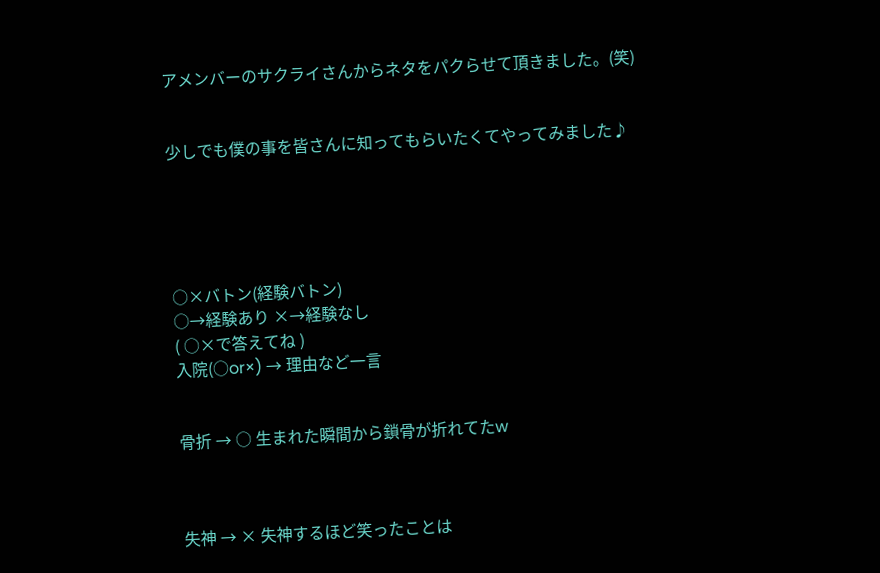アメンバーのサクライさんからネタをパクらせて頂きました。(笑)


少しでも僕の事を皆さんに知ってもらいたくてやってみました♪





○×バトン(経験バトン)
○→経験あり ×→経験なし
( ○×で答えてね )
入院(○or×) → 理由など一言


骨折 → ○ 生まれた瞬間から鎖骨が折れてたw



失神 → × 失神するほど笑ったことは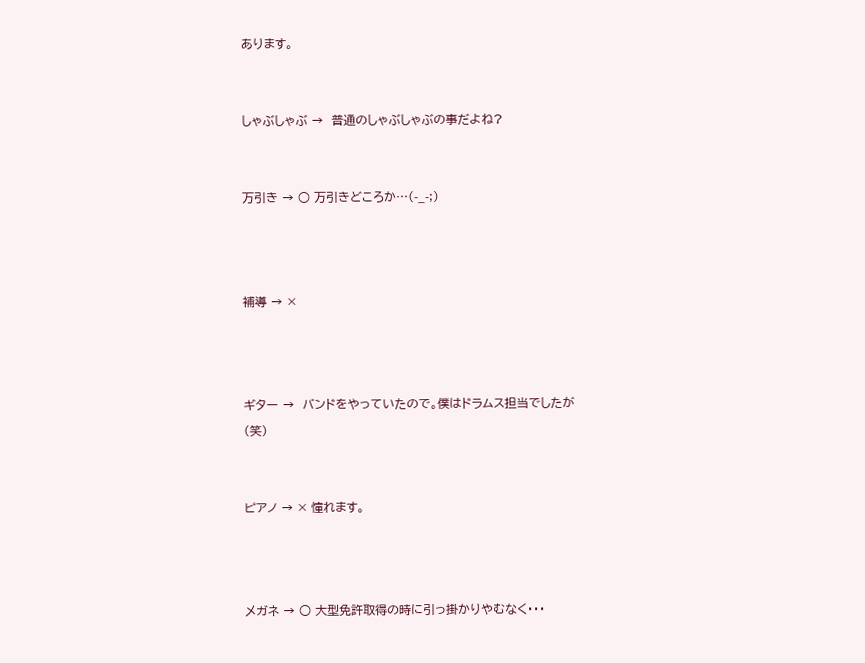あります。


しゃぶしゃぶ →  普通のしゃぶしゃぶの事だよね?


万引き → ○ 万引きどころか…(-_-;)



補導 → ×



ギター →  バンドをやっていたので。僕はドラムス担当でしたが(笑)


ピアノ → × 憧れます。



メガネ → ○ 大型免許取得の時に引っ掛かりやむなく・・・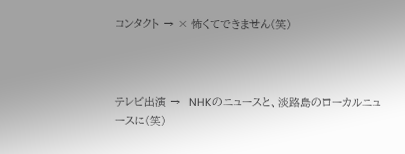コンタクト → × 怖くてできません(笑)



テレビ出演 →  NHKのニュースと、淡路島のローカルニュースに(笑)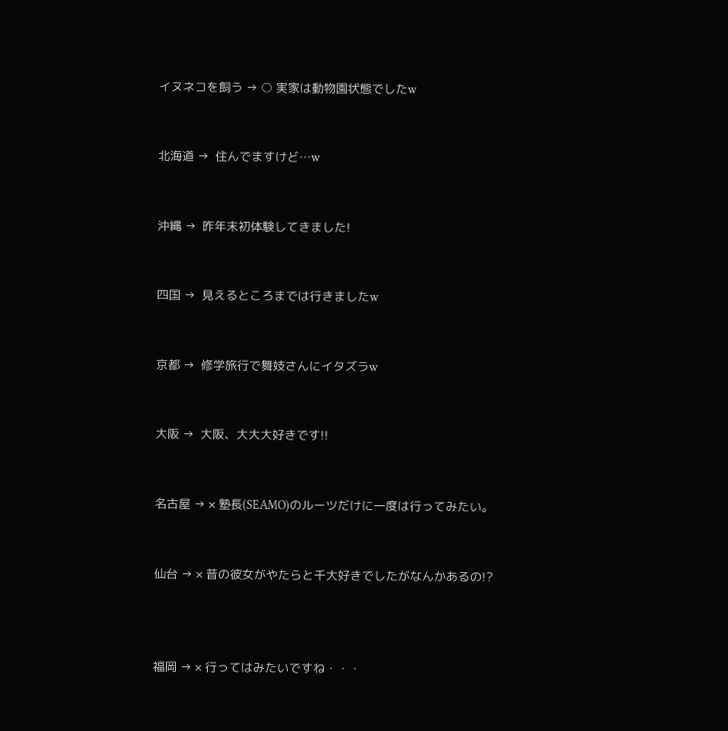イヌネコを飼う → ○ 実家は動物園状態でしたw


北海道 →  住んでますけど…w


沖縄 →  昨年末初体験してきました!


四国 →  見えるところまでは行きましたw


京都 →  修学旅行で舞妓さんにイタズラw


大阪 →  大阪、大大大好きです!!


名古屋 → × 塾長(SEAMO)のルーツだけに一度は行ってみたい。


仙台 → × 昔の彼女がやたらと千大好きでしたがなんかあるの!?



福岡 → × 行ってはみたいですね・・・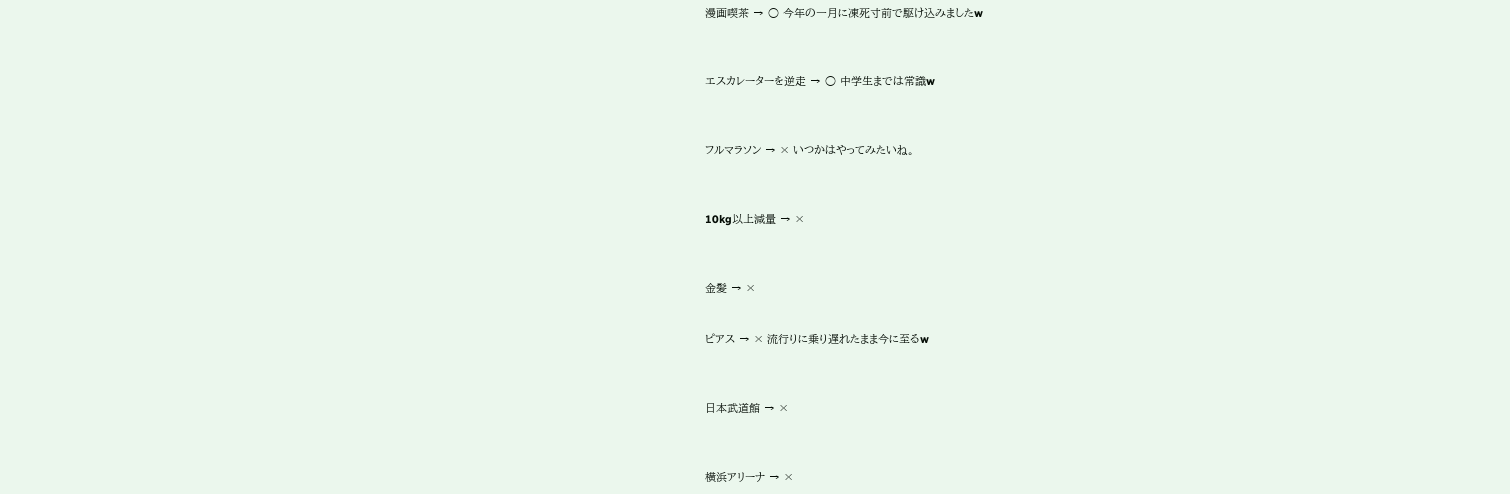漫画喫茶 → ○ 今年の一月に凍死寸前で駆け込みましたw



エスカレーターを逆走 → ○ 中学生までは常識w



フルマラソン → × いつかはやってみたいね。



10kg以上減量 → ×



金髪 → ×


ピアス → × 流行りに乗り遅れたまま今に至るw



日本武道館 → ×



横浜アリーナ → ×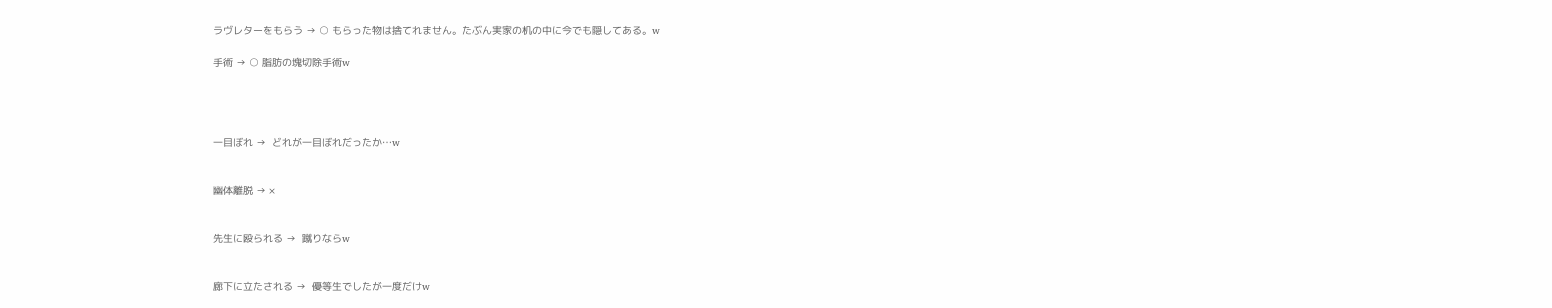ラヴレターをもらう → ○ もらった物は捨てれません。たぶん実家の机の中に今でも隠してある。w

手術 → ○ 脂肪の塊切除手術w




一目ぼれ →  どれが一目ぼれだったか…w


幽体離脱 → ×


先生に殴られる →  蹴りならw


廊下に立たされる →  優等生でしたが一度だけw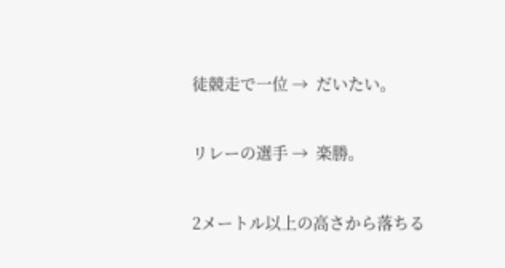徒競走で一位 →  だいたい。


リレーの選手 →  楽勝。


2メートル以上の高さから落ちる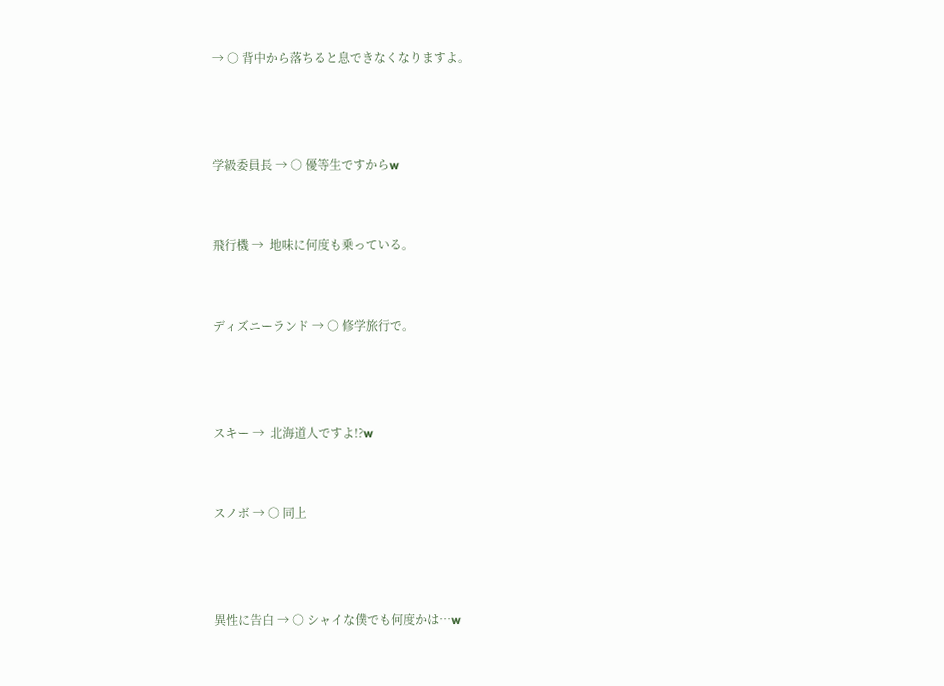→ ○ 背中から落ちると息できなくなりますよ。



学級委員長 → ○ 優等生ですからw


飛行機 →  地味に何度も乗っている。


ディズニーランド → ○ 修学旅行で。



スキー →  北海道人ですよ!?w


スノボ → ○ 同上



異性に告白 → ○ シャイな僕でも何度かは…w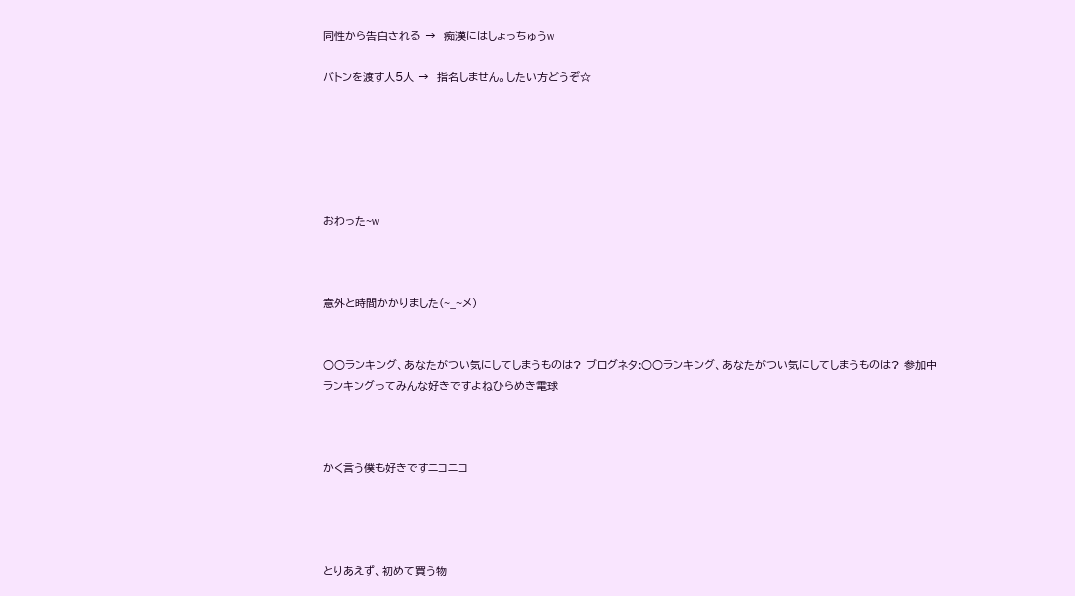同性から告白される →  痴漢にはしょっちゅうw

バトンを渡す人5人 →  指名しません。したい方どうぞ☆






おわった~w



意外と時間かかりました(~_~メ)


○○ランキング、あなたがつい気にしてしまうものは? ブログネタ:○○ランキング、あなたがつい気にしてしまうものは? 参加中
ランキングってみんな好きですよねひらめき電球



かく言う僕も好きですニコニコ




とりあえず、初めて買う物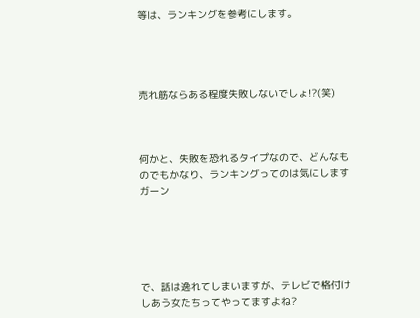等は、ランキングを参考にします。




売れ筋ならある程度失敗しないでしょ!?(笑)



何かと、失敗を恐れるタイプなので、どんなものでもかなり、ランキングってのは気にしますガーン





で、話は逸れてしまいますが、テレビで格付けしあう女たちってやってますよね?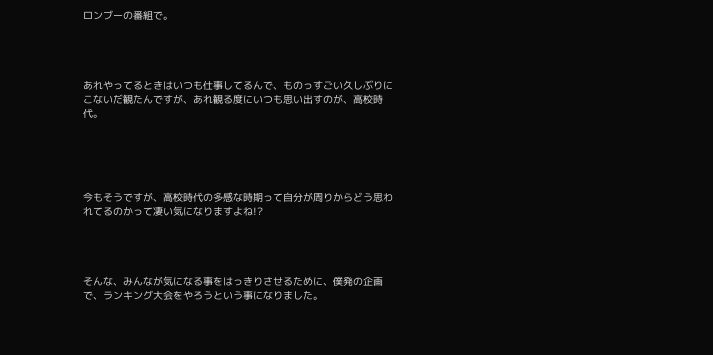ロンブーの番組で。




あれやってるときはいつも仕事してるんで、ものっすごい久しぶりにこないだ観たんですが、あれ観る度にいつも思い出すのが、高校時代。





今もそうですが、高校時代の多感な時期って自分が周りからどう思われてるのかって凄い気になりますよね!?




そんな、みんなが気になる事をはっきりさせるために、僕発の企画で、ランキング大会をやろうという事になりました。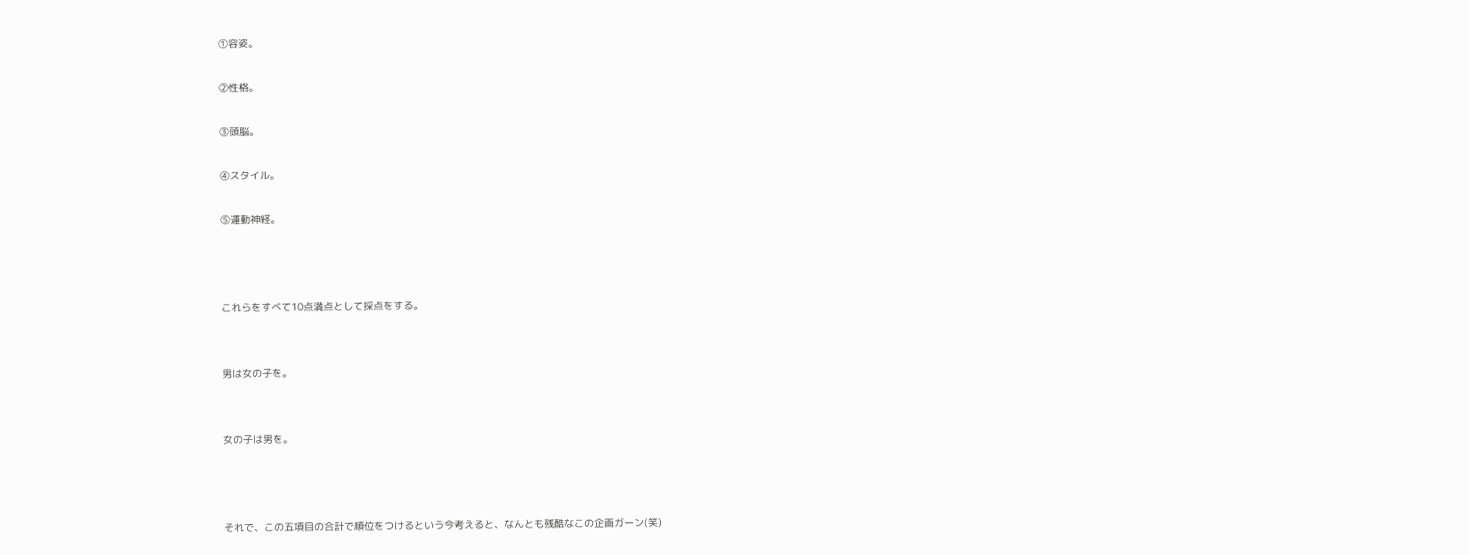①容姿。

②性格。

③頭脳。

④スタイル。

⑤運動神経。



これらをすべて10点満点として採点をする。


男は女の子を。


女の子は男を。



それで、この五項目の合計で順位をつけるという今考えると、なんとも残酷なこの企画ガーン(笑)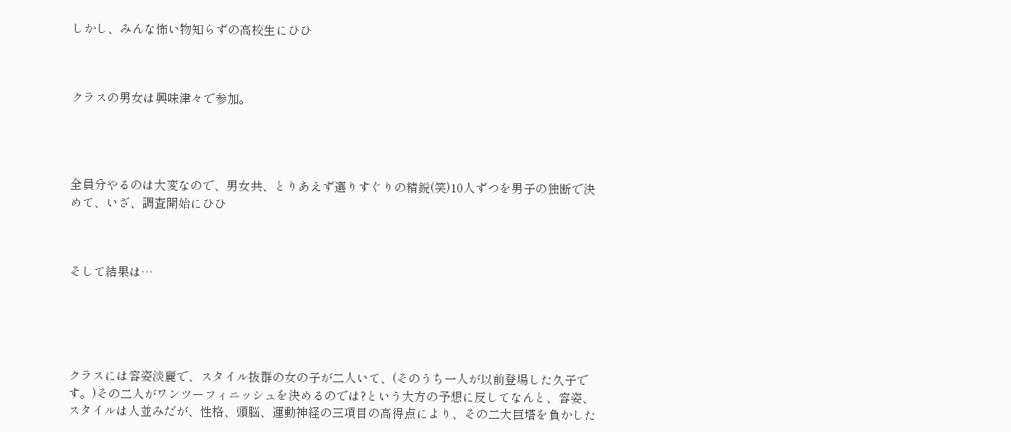しかし、みんな怖い物知らずの高校生にひひ



クラスの男女は興味津々で参加。




全員分やるのは大変なので、男女共、とりあえず選りすぐりの精鋭(笑)10人ずつを男子の独断で決めて、いざ、調査開始にひひ



そして結果は…





クラスには容姿淡麗で、スタイル抜群の女の子が二人いて、(そのうち一人が以前登場した久子です。)その二人がワンツーフィニッシュを決めるのでは?という大方の予想に反してなんと、容姿、スタイルは人並みだが、性格、頭脳、運動神経の三項目の高得点により、その二大巨塔を負かした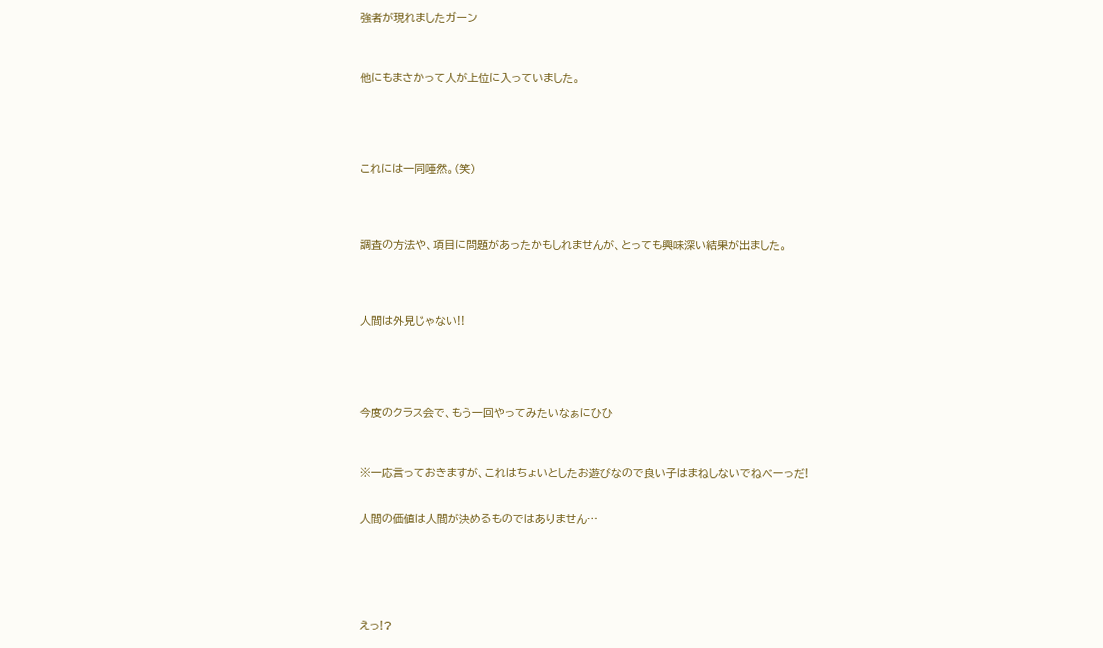強者が現れましたガーン



他にもまさかって人が上位に入っていました。





これには一同唖然。(笑)




調査の方法や、項目に問題があったかもしれませんが、とっても興味深い結果が出ました。




人間は外見じゃない!!





今度のクラス会で、もう一回やってみたいなぁにひひ



※一応言っておきますが、これはちょいとしたお遊びなので良い子はまねしないでねべーっだ!


人間の価値は人間が決めるものではありません…






えっ!?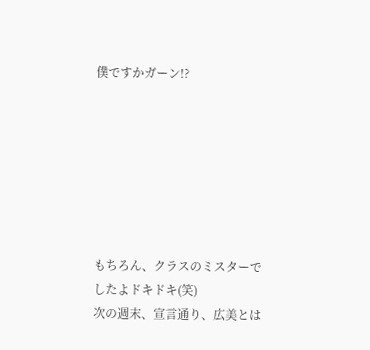僕ですかガーン!?







もちろん、クラスのミスターでしたよドキドキ(笑)
次の週末、宣言通り、広美とは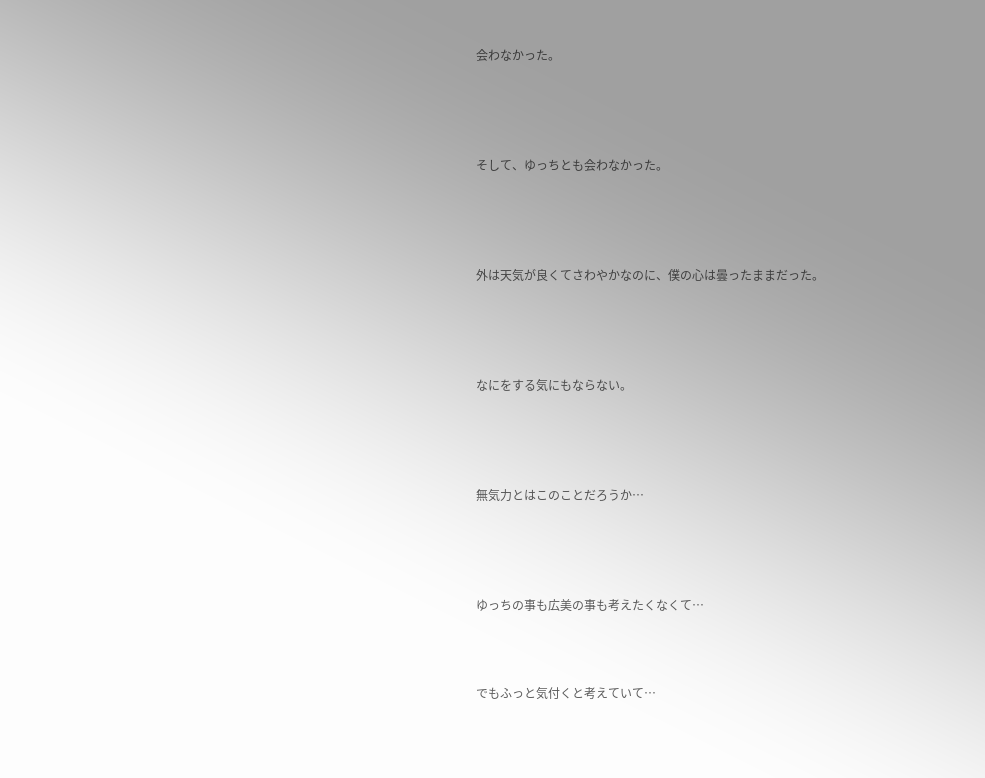会わなかった。




そして、ゆっちとも会わなかった。




外は天気が良くてさわやかなのに、僕の心は曇ったままだった。




なにをする気にもならない。




無気力とはこのことだろうか…




ゆっちの事も広美の事も考えたくなくて…



でもふっと気付くと考えていて…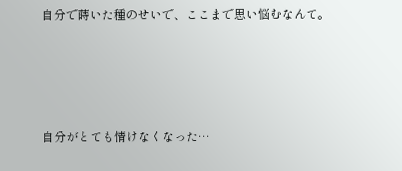自分で蒔いた種のせいで、ここまで思い悩むなんて。




自分がとても情けなくなった…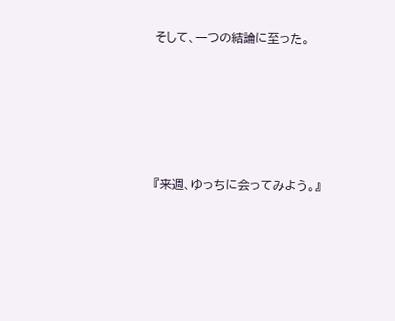そして、一つの結論に至った。





『来週、ゆっちに会ってみよう。』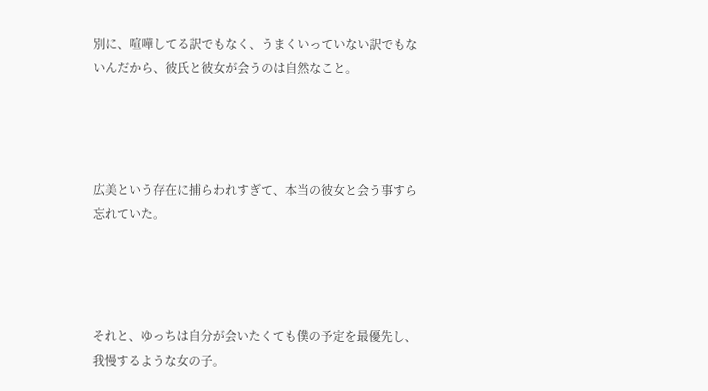別に、喧嘩してる訳でもなく、うまくいっていない訳でもないんだから、彼氏と彼女が会うのは自然なこと。




広美という存在に捕らわれすぎて、本当の彼女と会う事すら忘れていた。




それと、ゆっちは自分が会いたくても僕の予定を最優先し、我慢するような女の子。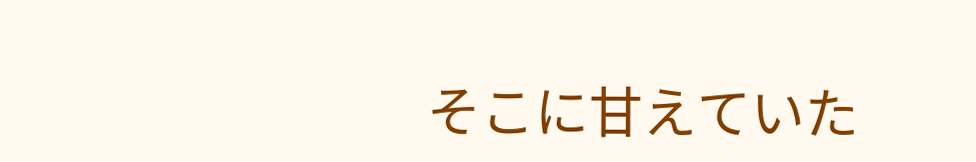そこに甘えていた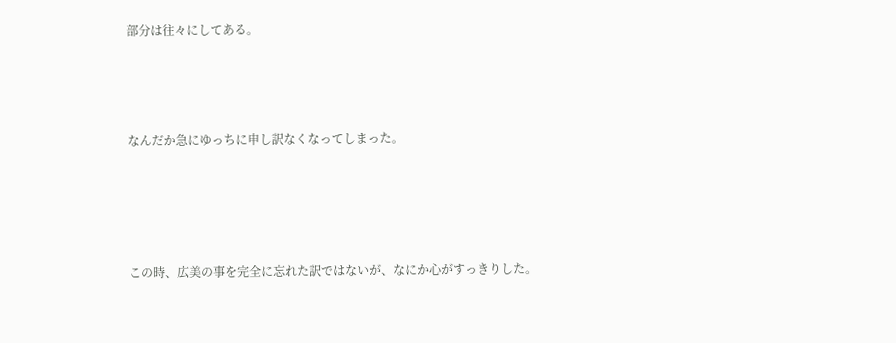部分は往々にしてある。




なんだか急にゆっちに申し訳なくなってしまった。





この時、広美の事を完全に忘れた訳ではないが、なにか心がすっきりした。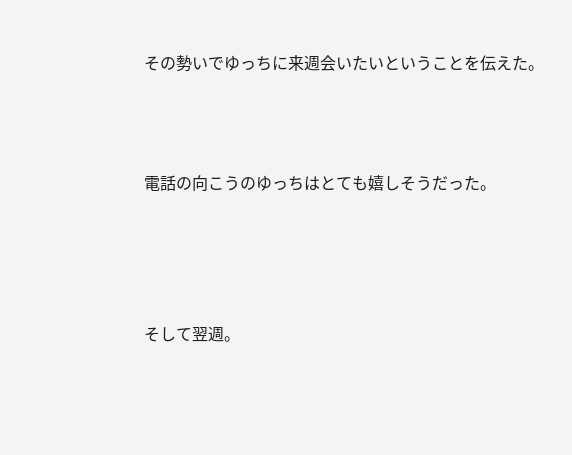その勢いでゆっちに来週会いたいということを伝えた。



電話の向こうのゆっちはとても嬉しそうだった。




そして翌週。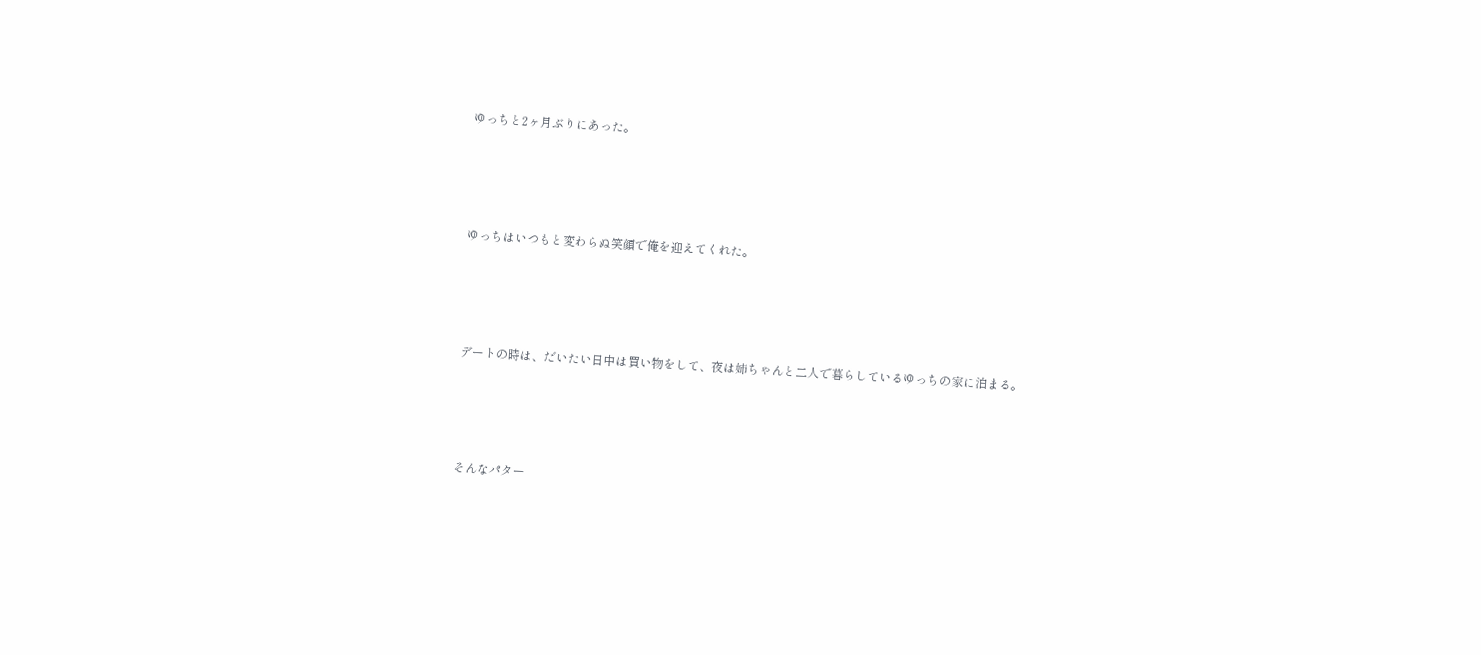ゆっちと2ヶ月ぶりにあった。




ゆっちはいつもと変わらぬ笑顔で俺を迎えてくれた。




デートの時は、だいたい日中は買い物をして、夜は姉ちゃんと二人で暮らしているゆっちの家に泊まる。




そんなパター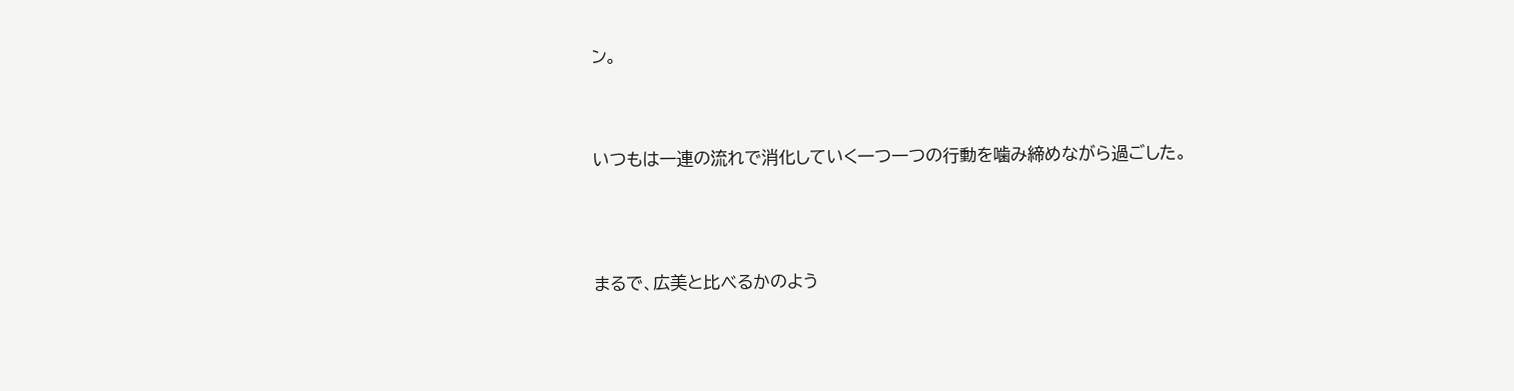ン。




いつもは一連の流れで消化していく一つ一つの行動を噛み締めながら過ごした。





まるで、広美と比べるかのよう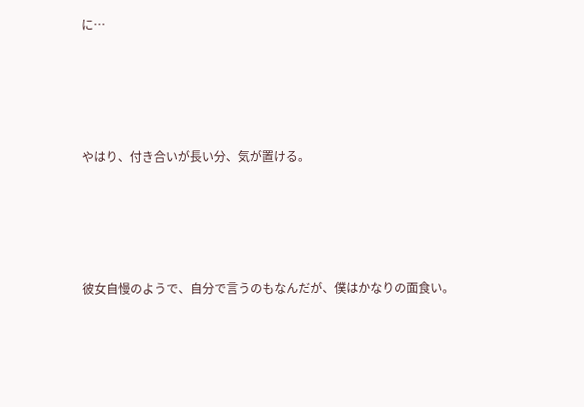に…





やはり、付き合いが長い分、気が置ける。





彼女自慢のようで、自分で言うのもなんだが、僕はかなりの面食い。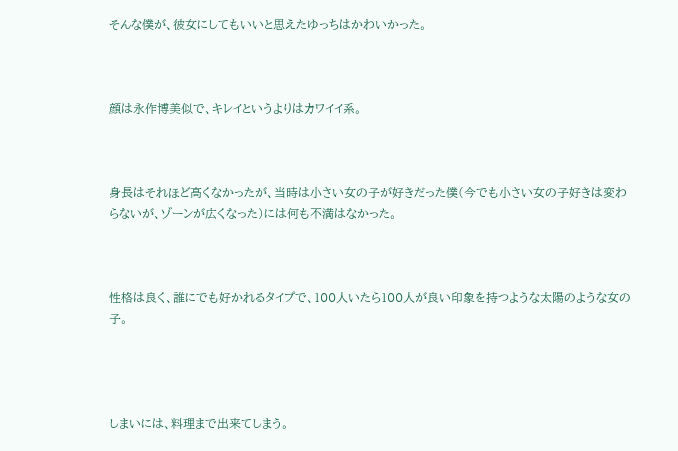そんな僕が、彼女にしてもいいと思えたゆっちはかわいかった。



顔は永作博美似で、キレイというよりはカワイイ系。



身長はそれほど高くなかったが、当時は小さい女の子が好きだった僕(今でも小さい女の子好きは変わらないが、ゾーンが広くなった)には何も不満はなかった。



性格は良く、誰にでも好かれるタイプで、100人いたら100人が良い印象を持つような太陽のような女の子。




しまいには、料理まで出来てしまう。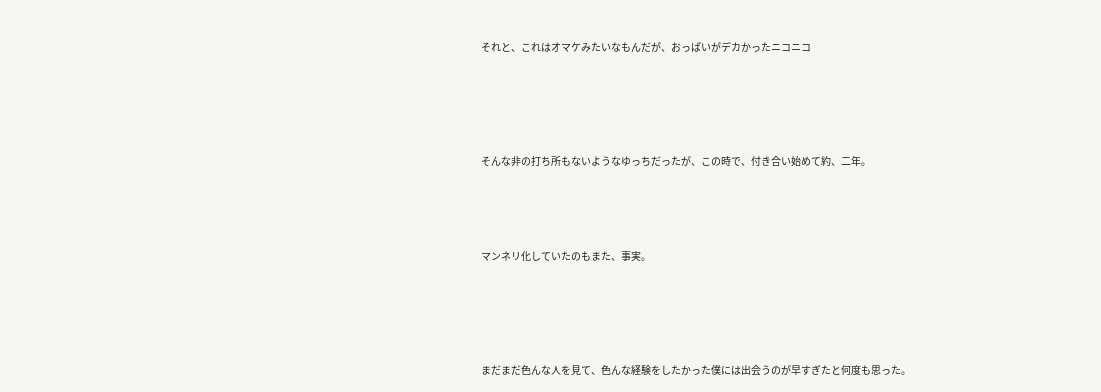それと、これはオマケみたいなもんだが、おっぱいがデカかったニコニコ





そんな非の打ち所もないようなゆっちだったが、この時で、付き合い始めて約、二年。




マンネリ化していたのもまた、事実。





まだまだ色んな人を見て、色んな経験をしたかった僕には出会うのが早すぎたと何度も思った。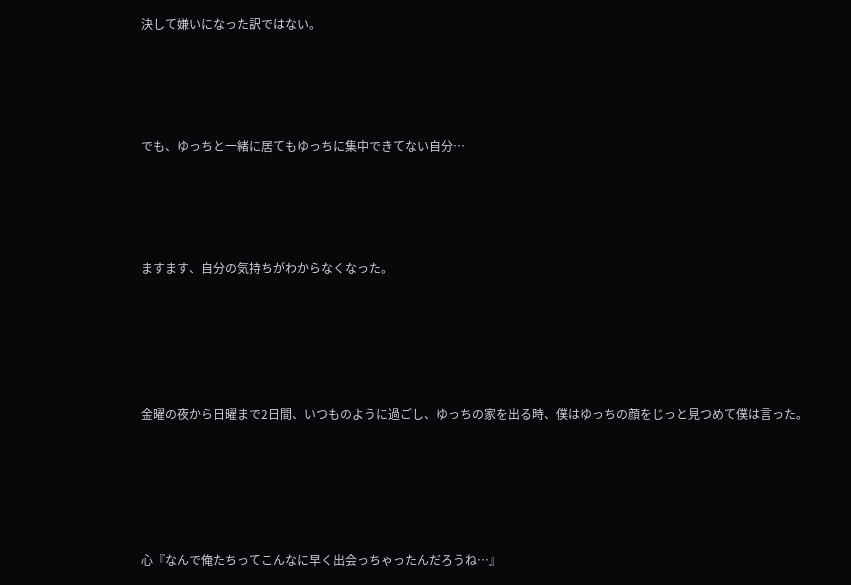決して嫌いになった訳ではない。




でも、ゆっちと一緒に居てもゆっちに集中できてない自分…




ますます、自分の気持ちがわからなくなった。





金曜の夜から日曜まで2日間、いつものように過ごし、ゆっちの家を出る時、僕はゆっちの顔をじっと見つめて僕は言った。





心『なんで俺たちってこんなに早く出会っちゃったんだろうね…』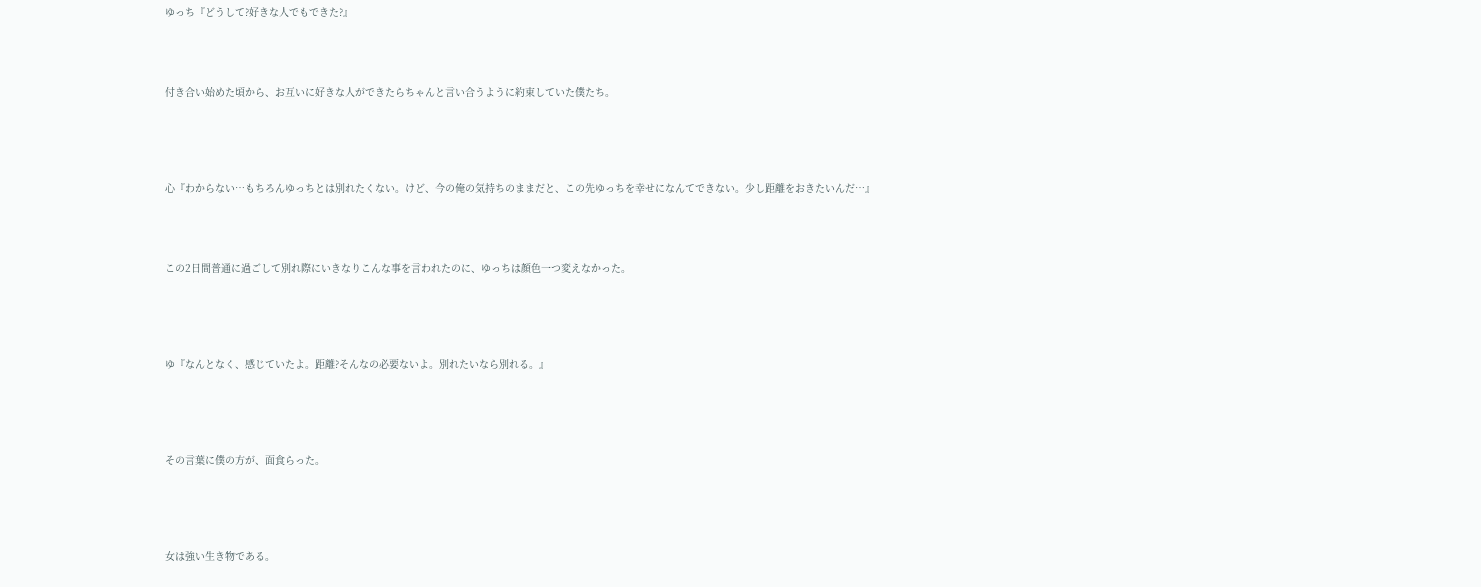ゆっち『どうして?好きな人でもできた?』




付き合い始めた頃から、お互いに好きな人ができたらちゃんと言い合うように約束していた僕たち。





心『わからない…もちろんゆっちとは別れたくない。けど、今の俺の気持ちのままだと、この先ゆっちを幸せになんてできない。少し距離をおきたいんだ…』




この2日間普通に過ごして別れ際にいきなりこんな事を言われたのに、ゆっちは顔色一つ変えなかった。





ゆ『なんとなく、感じていたよ。距離?そんなの必要ないよ。別れたいなら別れる。』





その言葉に僕の方が、面食らった。





女は強い生き物である。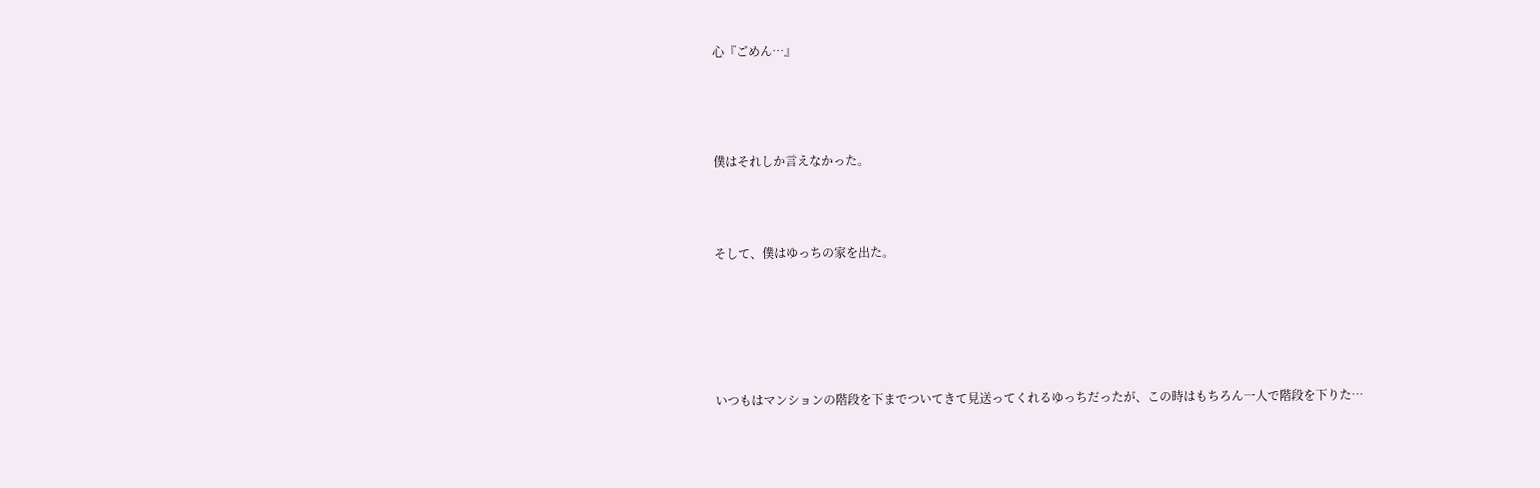心『ごめん…』





僕はそれしか言えなかった。




そして、僕はゆっちの家を出た。







いつもはマンションの階段を下までついてきて見送ってくれるゆっちだったが、この時はもちろん一人で階段を下りた…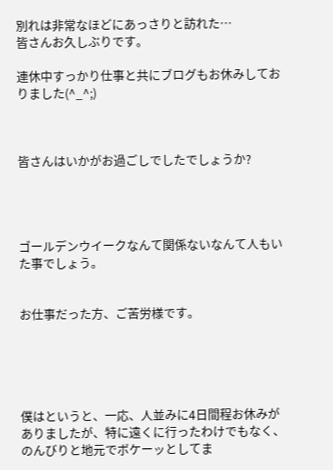別れは非常なほどにあっさりと訪れた…
皆さんお久しぶりです。

連休中すっかり仕事と共にブログもお休みしておりました(^_^;)



皆さんはいかがお過ごしでしたでしょうか?




ゴールデンウイークなんて関係ないなんて人もいた事でしょう。


お仕事だった方、ご苦労様です。





僕はというと、一応、人並みに4日間程お休みがありましたが、特に遠くに行ったわけでもなく、のんびりと地元でボケーッとしてま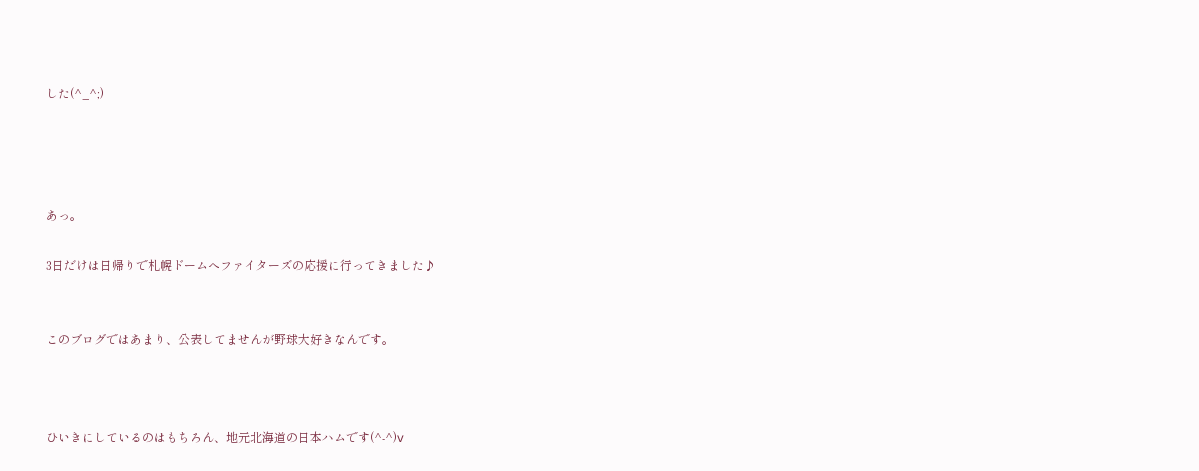した(^_^;)




あっ。

3日だけは日帰りで札幌ドームへファイターズの応援に行ってきました♪


このブログではあまり、公表してませんが野球大好きなんです。



ひいきにしているのはもちろん、地元北海道の日本ハムです(^-^)v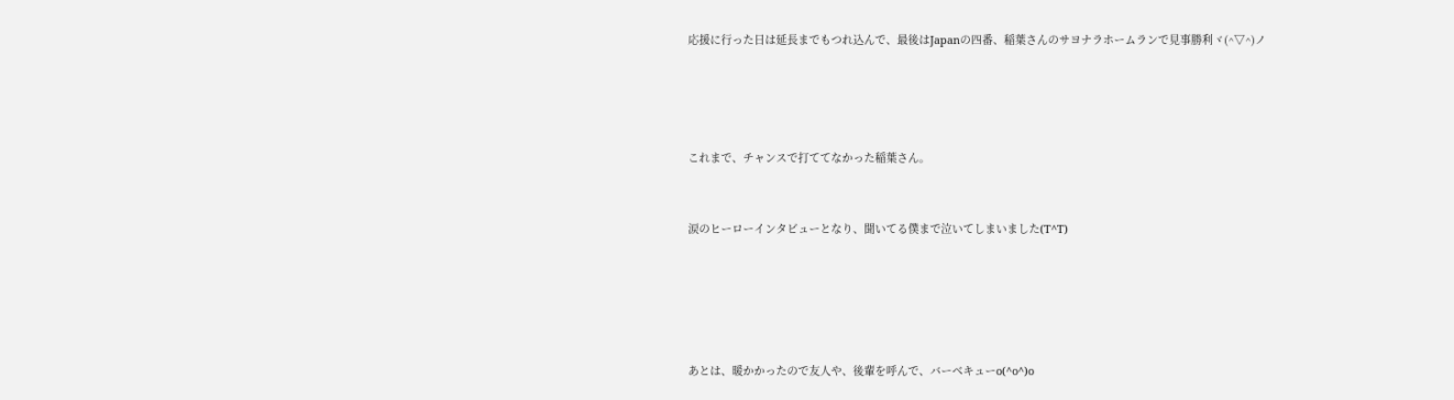応援に行った日は延長までもつれ込んで、最後はJapanの四番、稲葉さんのサヨナラホームランで見事勝利ヾ(^▽^)ノ




これまで、チャンスで打ててなかった稲葉さん。


涙のヒーローインタビューとなり、聞いてる僕まで泣いてしまいました(T^T)





あとは、暖かかったので友人や、後輩を呼んで、バーベキューo(^o^)o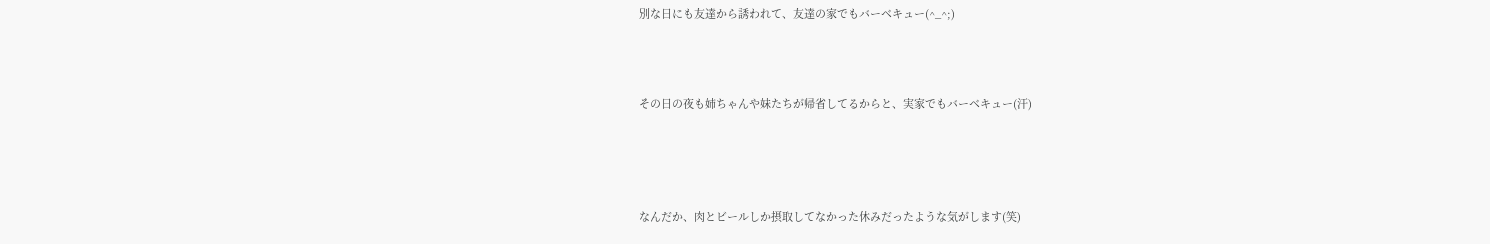別な日にも友達から誘われて、友達の家でもバーベキュー(^_^;)



その日の夜も姉ちゃんや妹たちが帰省してるからと、実家でもバーベキュー(汗)




なんだか、肉とビールしか摂取してなかった休みだったような気がします(笑)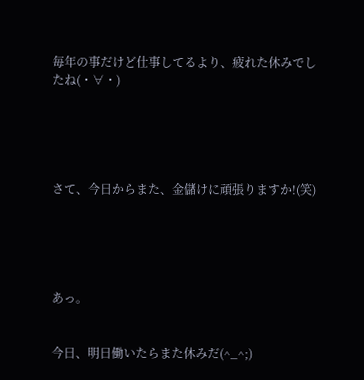毎年の事だけど仕事してるより、疲れた休みでしたね(・∀・)





さて、今日からまた、金儲けに頑張りますか!(笑)





あっ。


今日、明日働いたらまた休みだ(^_^;)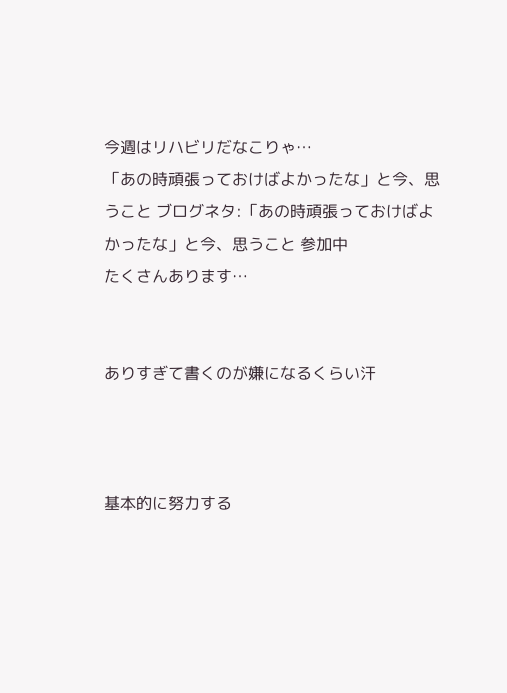今週はリハビリだなこりゃ…
「あの時頑張っておけばよかったな」と今、思うこと ブログネタ:「あの時頑張っておけばよかったな」と今、思うこと 参加中
たくさんあります…


ありすぎて書くのが嫌になるくらい汗



基本的に努力する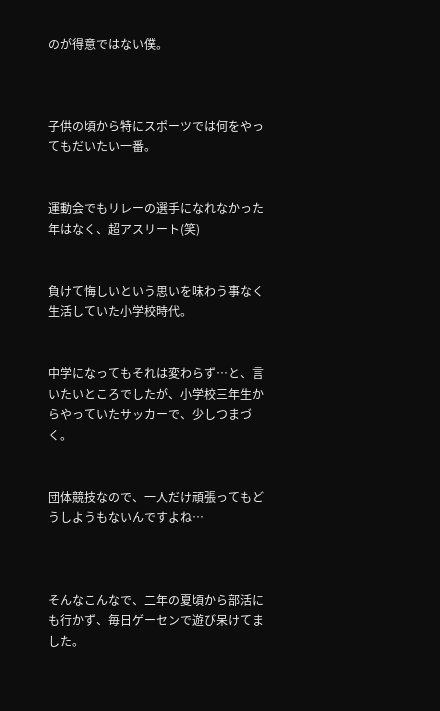のが得意ではない僕。



子供の頃から特にスポーツでは何をやってもだいたい一番。


運動会でもリレーの選手になれなかった年はなく、超アスリート(笑)


負けて悔しいという思いを味わう事なく生活していた小学校時代。


中学になってもそれは変わらず…と、言いたいところでしたが、小学校三年生からやっていたサッカーで、少しつまづく。


団体競技なので、一人だけ頑張ってもどうしようもないんですよね…



そんなこんなで、二年の夏頃から部活にも行かず、毎日ゲーセンで遊び呆けてました。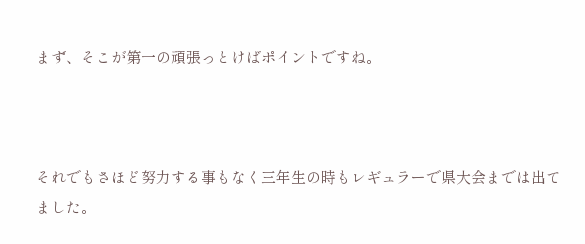まず、そこが第一の頑張っとけばポイントですね。



それでもさほど努力する事もなく三年生の時もレギュラーで県大会までは出てました。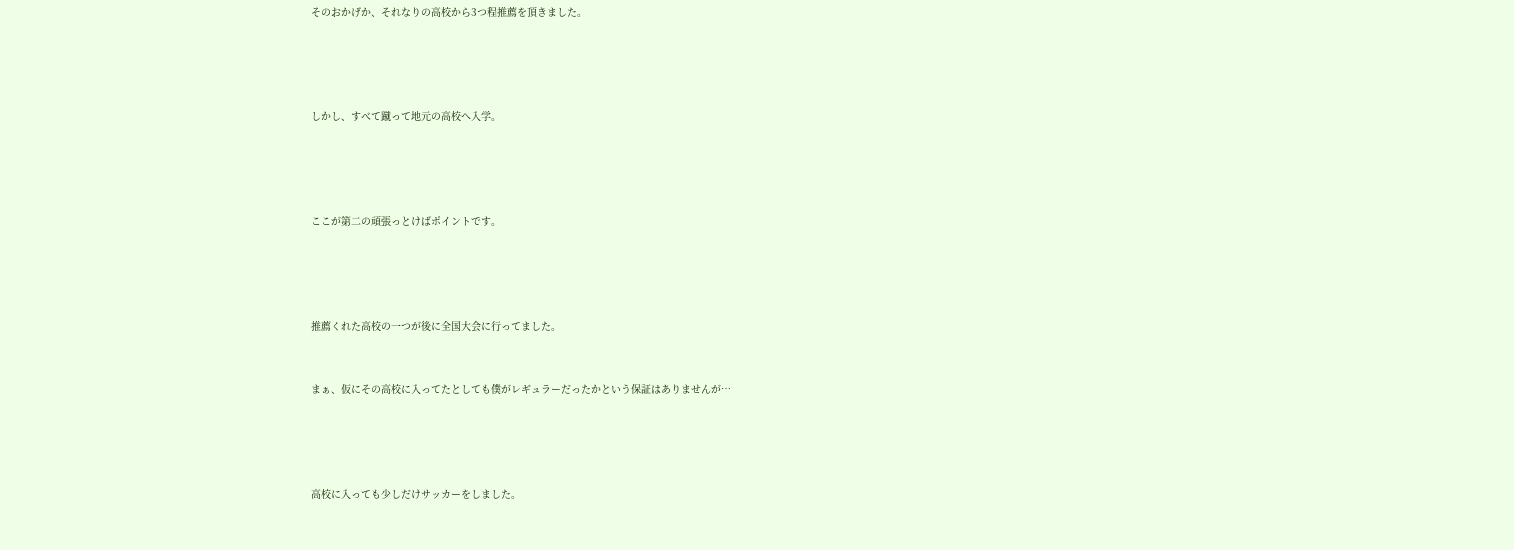そのおかげか、それなりの高校から3つ程推薦を頂きました。




しかし、すべて蹴って地元の高校へ入学。




ここが第二の頑張っとけばポイントです。




推薦くれた高校の一つが後に全国大会に行ってました。


まぁ、仮にその高校に入ってたとしても僕がレギュラーだったかという保証はありませんが…




高校に入っても少しだけサッカーをしました。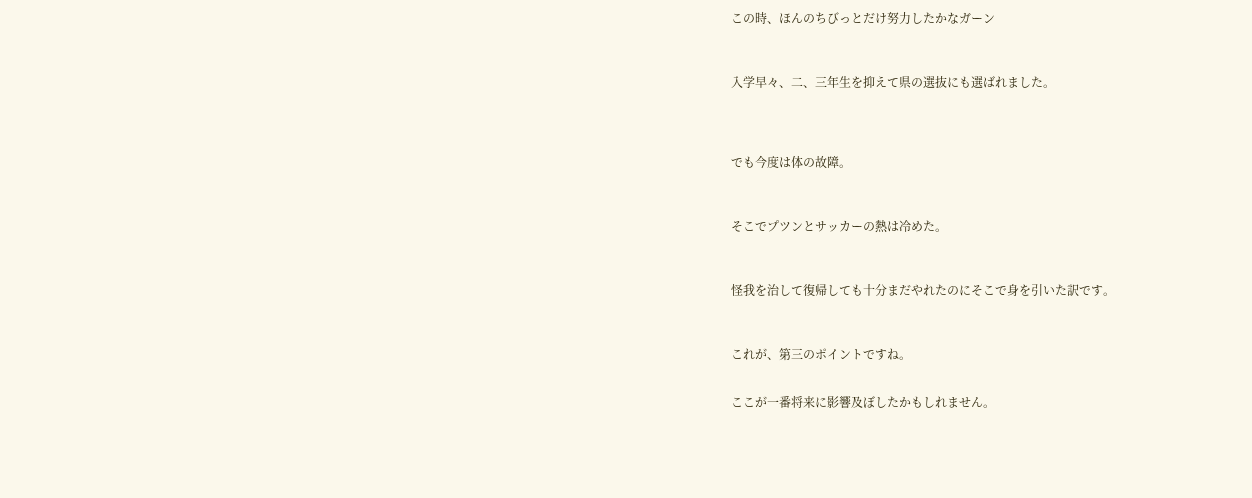この時、ほんのちびっとだけ努力したかなガーン



入学早々、二、三年生を抑えて県の選抜にも選ばれました。




でも今度は体の故障。



そこでプツンとサッカーの熱は冷めた。



怪我を治して復帰しても十分まだやれたのにそこで身を引いた訳です。



これが、第三のポイントですね。


ここが一番将来に影響及ぼしたかもしれません。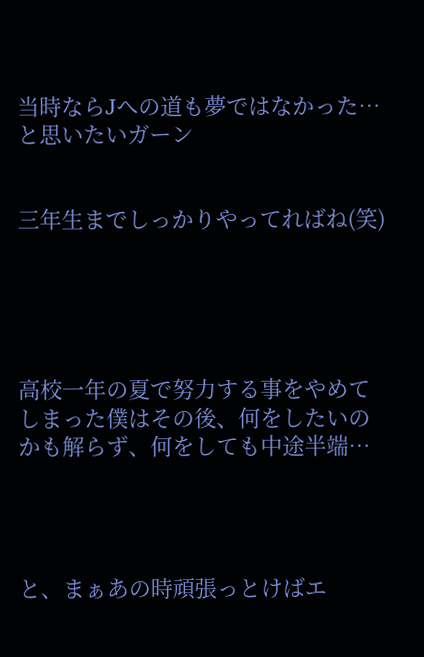当時ならJへの道も夢ではなかった…と思いたいガーン


三年生までしっかりやってればね(笑)





高校一年の夏で努力する事をやめてしまった僕はその後、何をしたいのかも解らず、何をしても中途半端…




と、まぁあの時頑張っとけばエ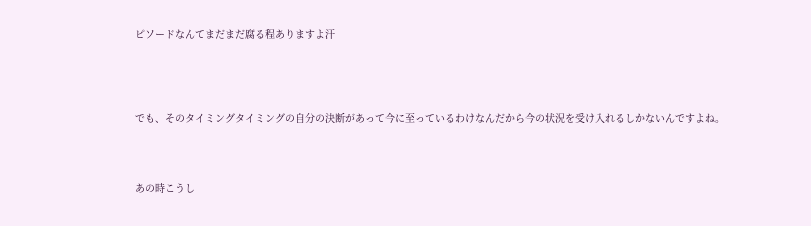ピソードなんてまだまだ腐る程ありますよ汗





でも、そのタイミングタイミングの自分の決断があって今に至っているわけなんだから今の状況を受け入れるしかないんですよね。




あの時こうし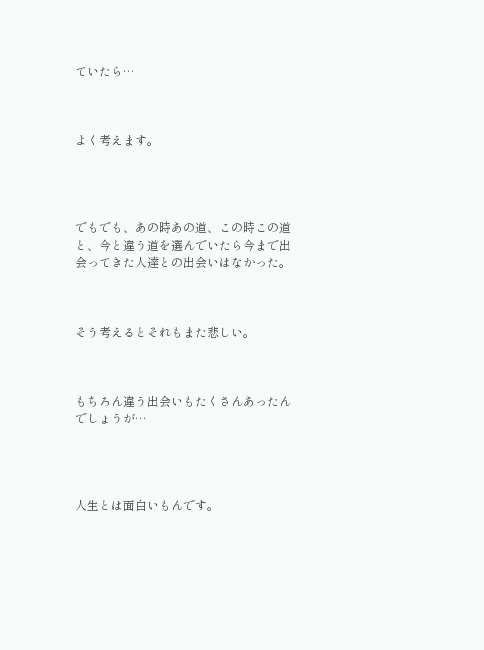ていたら…



よく考えます。




でもでも、あの時あの道、この時この道と、今と違う道を選んでいたら今まで出会ってきた人達との出会いはなかった。



そう考えるとそれもまた悲しい。



もちろん違う出会いもたくさんあったんでしょうが…




人生とは面白いもんです。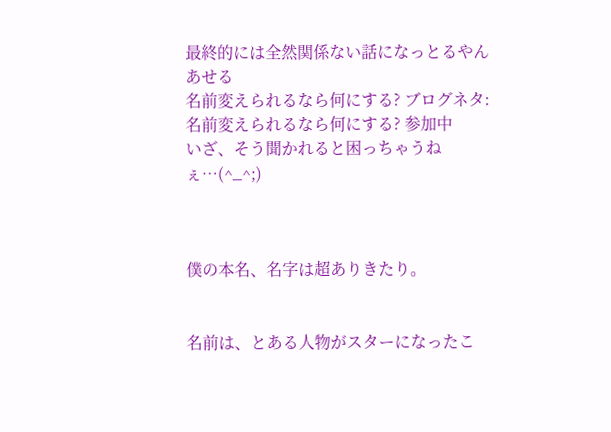最終的には全然関係ない話になっとるやんあせる
名前変えられるなら何にする? ブログネタ:名前変えられるなら何にする? 参加中
いざ、そう聞かれると困っちゃうねぇ…(^_^;)



僕の本名、名字は超ありきたり。


名前は、とある人物がスターになったこ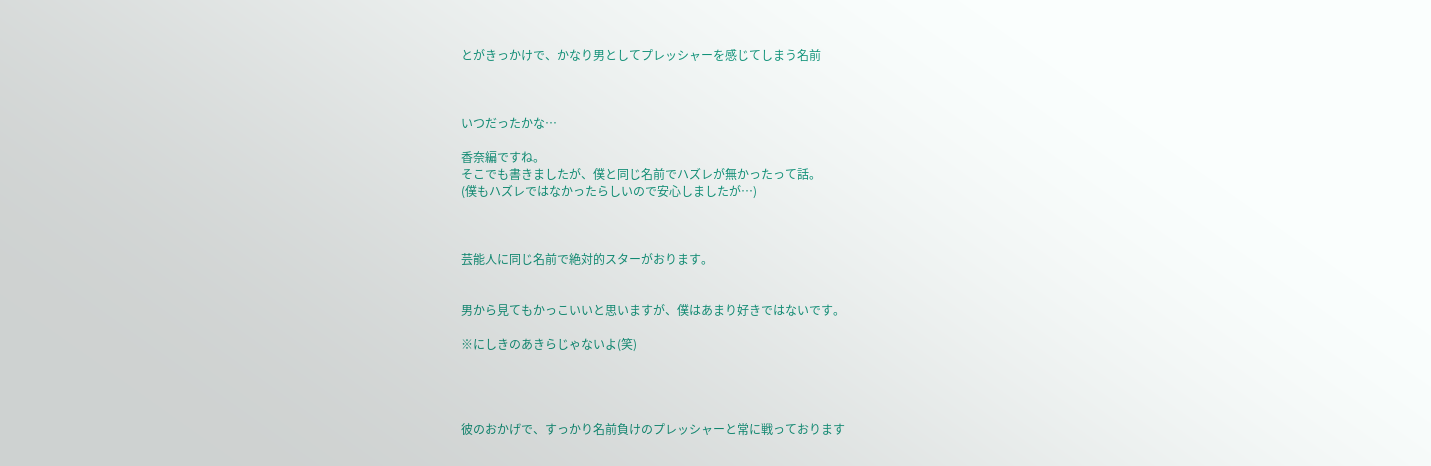とがきっかけで、かなり男としてプレッシャーを感じてしまう名前



いつだったかな…

香奈編ですね。
そこでも書きましたが、僕と同じ名前でハズレが無かったって話。
(僕もハズレではなかったらしいので安心しましたが…)



芸能人に同じ名前で絶対的スターがおります。


男から見てもかっこいいと思いますが、僕はあまり好きではないです。

※にしきのあきらじゃないよ(笑)




彼のおかげで、すっかり名前負けのプレッシャーと常に戦っております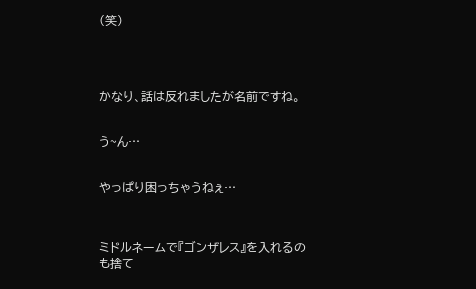(笑)




かなり、話は反れましたが名前ですね。


う~ん…


やっぱり困っちゃうねぇ…



ミドルネームで『ゴンザレス』を入れるのも捨て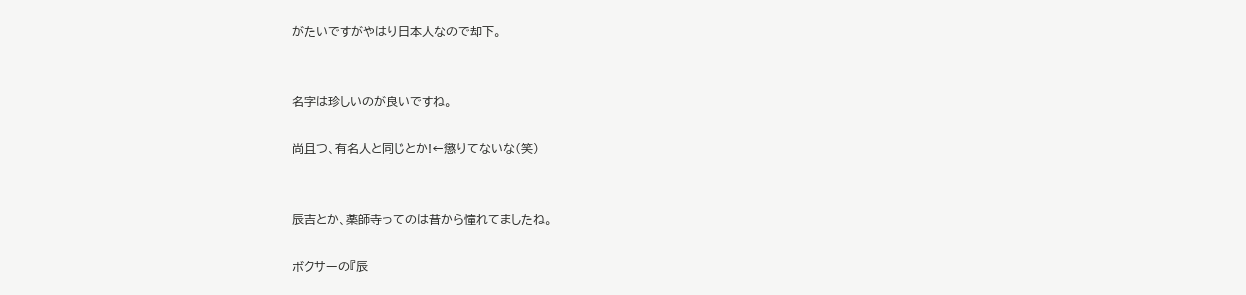がたいですがやはり日本人なので却下。


名字は珍しいのが良いですね。

尚且つ、有名人と同じとか!←懲りてないな(笑)


辰吉とか、薬師寺ってのは昔から憧れてましたね。

ボクサーの『辰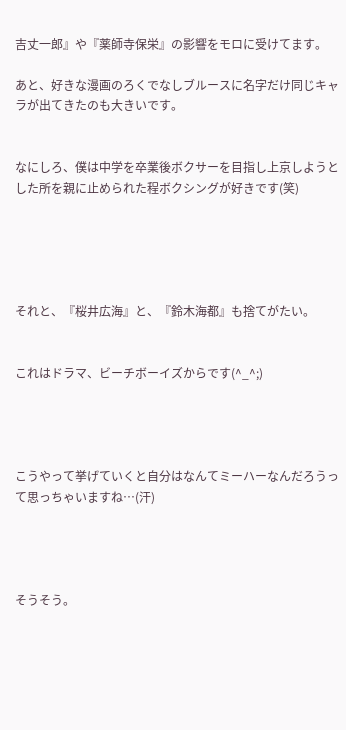吉丈一郎』や『薬師寺保栄』の影響をモロに受けてます。

あと、好きな漫画のろくでなしブルースに名字だけ同じキャラが出てきたのも大きいです。


なにしろ、僕は中学を卒業後ボクサーを目指し上京しようとした所を親に止められた程ボクシングが好きです(笑)





それと、『桜井広海』と、『鈴木海都』も捨てがたい。


これはドラマ、ビーチボーイズからです(^_^;)




こうやって挙げていくと自分はなんてミーハーなんだろうって思っちゃいますね…(汗)




そうそう。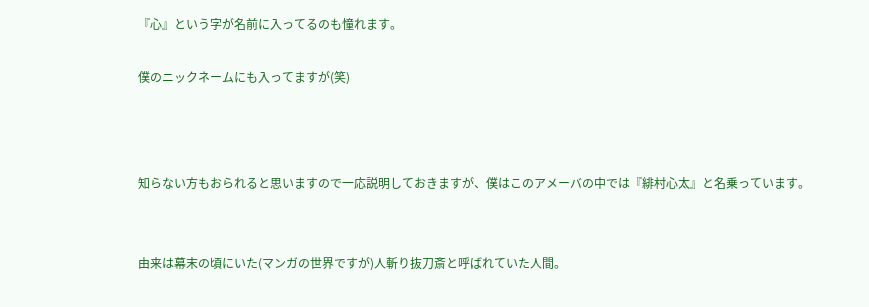『心』という字が名前に入ってるのも憧れます。

僕のニックネームにも入ってますが(笑)



知らない方もおられると思いますので一応説明しておきますが、僕はこのアメーバの中では『緋村心太』と名乗っています。


由来は幕末の頃にいた(マンガの世界ですが)人斬り抜刀斎と呼ばれていた人間。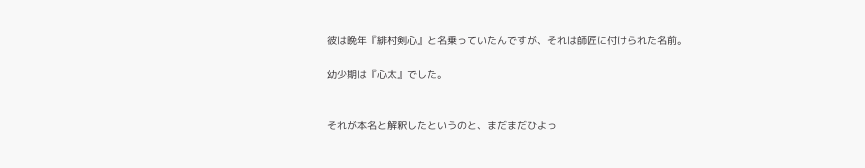彼は晩年『緋村剣心』と名乗っていたんですが、それは師匠に付けられた名前。

幼少期は『心太』でした。


それが本名と解釈したというのと、まだまだひよっ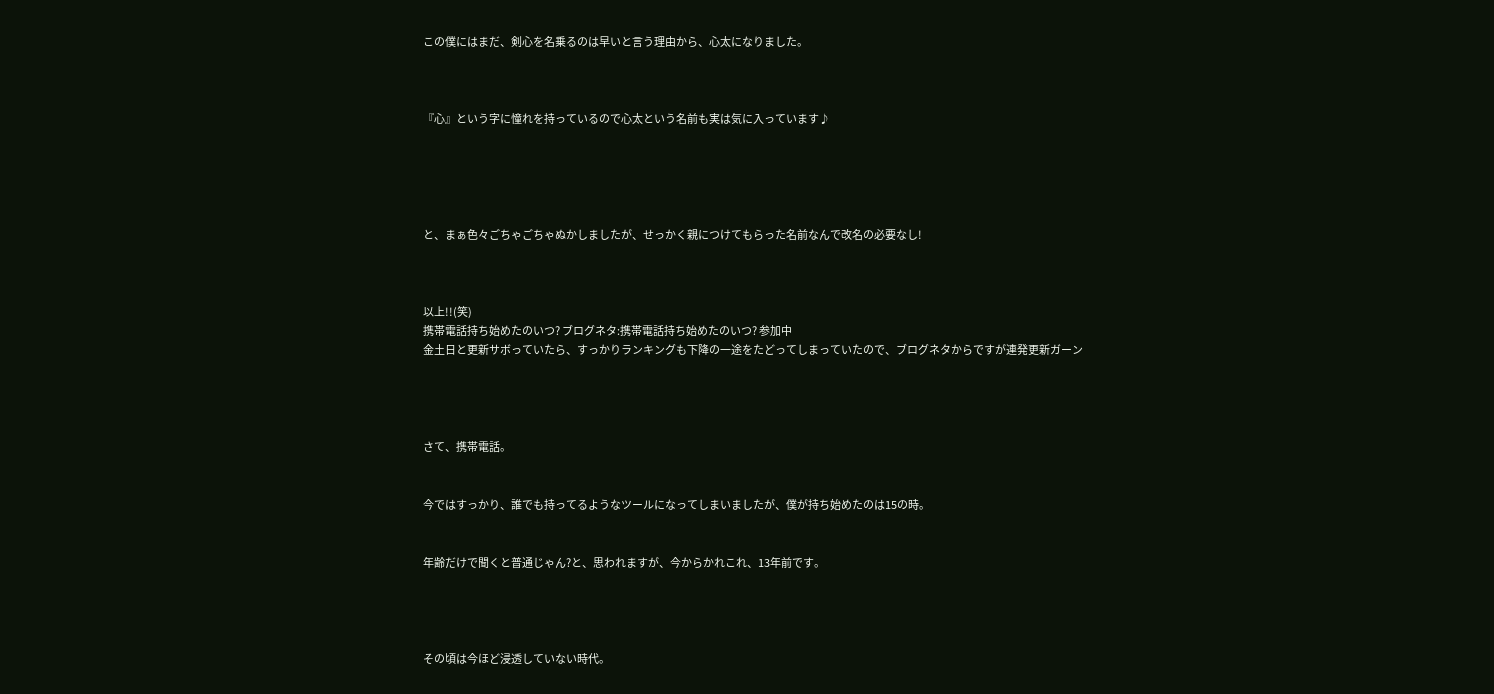この僕にはまだ、剣心を名乗るのは早いと言う理由から、心太になりました。



『心』という字に憧れを持っているので心太という名前も実は気に入っています♪





と、まぁ色々ごちゃごちゃぬかしましたが、せっかく親につけてもらった名前なんで改名の必要なし!



以上!!(笑)
携帯電話持ち始めたのいつ? ブログネタ:携帯電話持ち始めたのいつ? 参加中
金土日と更新サボっていたら、すっかりランキングも下降の一途をたどってしまっていたので、ブログネタからですが連発更新ガーン




さて、携帯電話。


今ではすっかり、誰でも持ってるようなツールになってしまいましたが、僕が持ち始めたのは15の時。


年齢だけで聞くと普通じゃん?と、思われますが、今からかれこれ、13年前です。




その頃は今ほど浸透していない時代。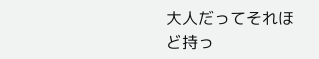大人だってそれほど持っ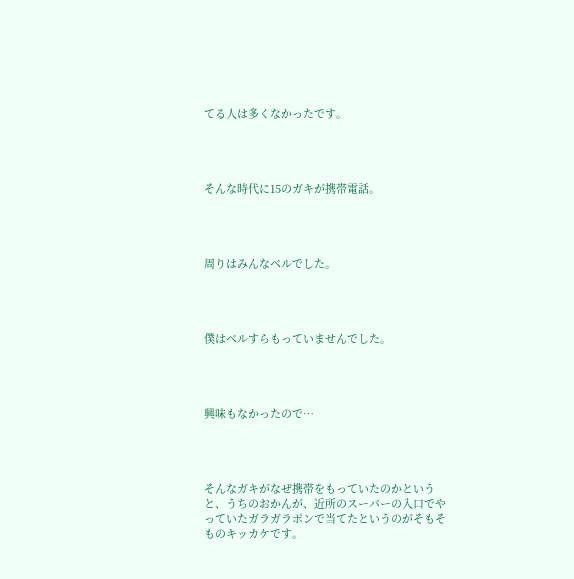てる人は多くなかったです。




そんな時代に15のガキが携帯電話。




周りはみんなベルでした。




僕はベルすらもっていませんでした。




興味もなかったので…




そんなガキがなぜ携帯をもっていたのかというと、うちのおかんが、近所のスーパーの入口でやっていたガラガラポンで当てたというのがそもそものキッカケです。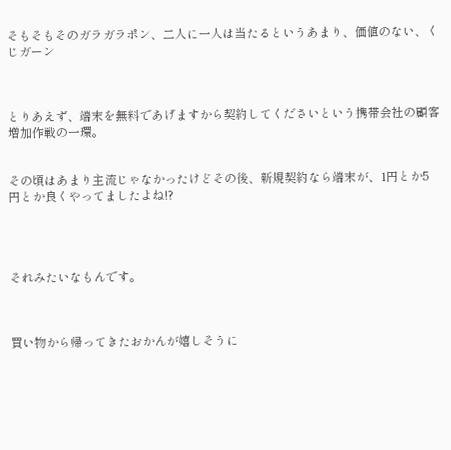そもそもそのガラガラポン、二人に一人は当たるというあまり、価値のない、くじガーン



とりあえず、端末を無料であげますから契約してくださいという携帯会社の顧客増加作戦の一環。


その頃はあまり主流じゃなかったけどその後、新規契約なら端末が、1円とか5円とか良くやってましたよね!?




それみたいなもんです。



買い物から帰ってきたおかんが嬉しそうに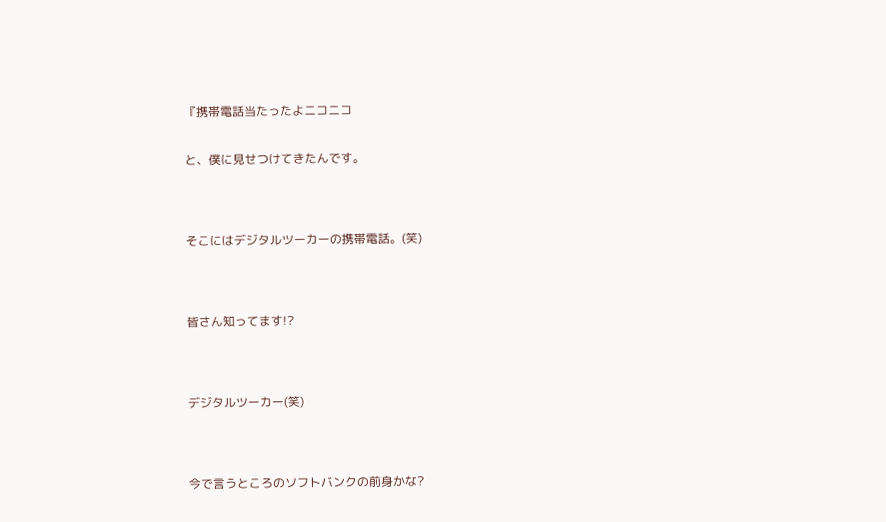『携帯電話当たったよニコニコ


と、僕に見せつけてきたんです。




そこにはデジタルツーカーの携帯電話。(笑)




皆さん知ってます!?




デジタルツーカー(笑)




今で言うところのソフトバンクの前身かな?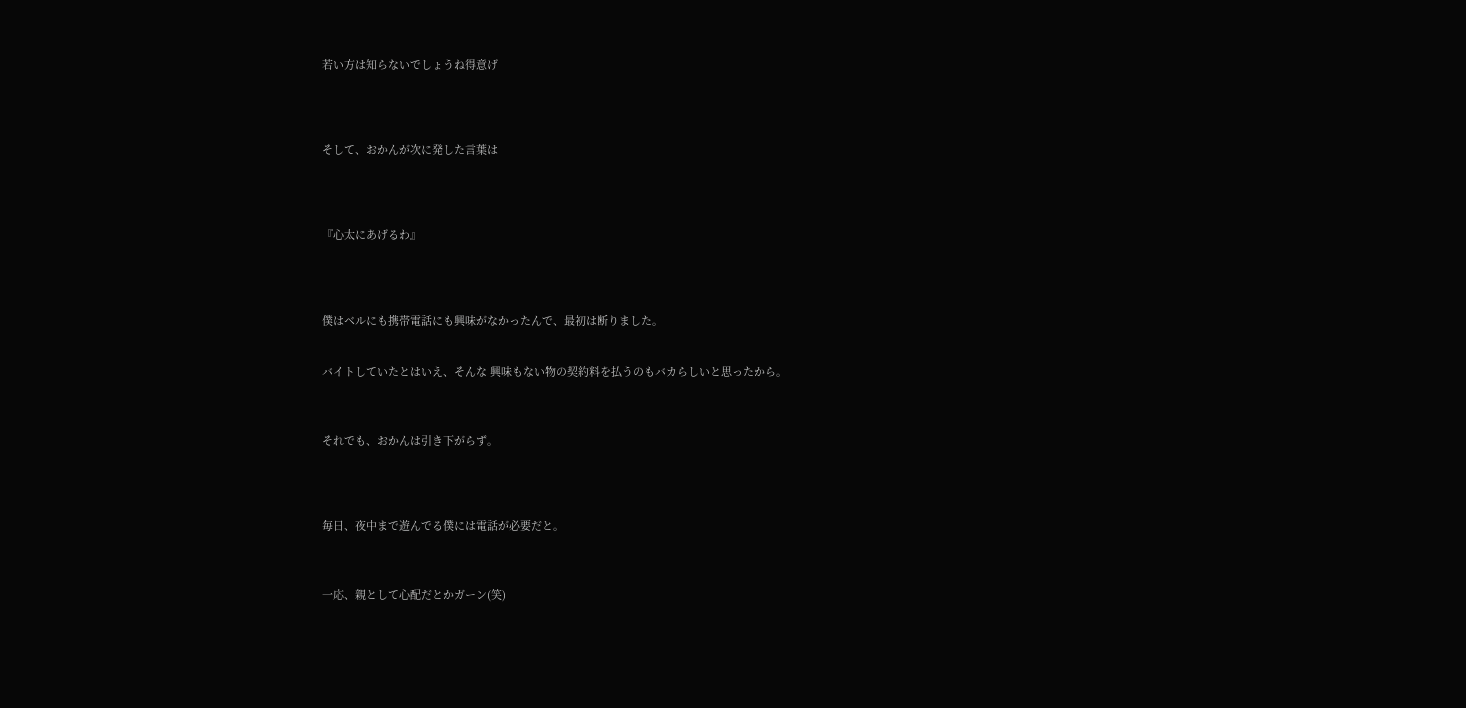若い方は知らないでしょうね得意げ




そして、おかんが次に発した言葉は




『心太にあげるわ』




僕はベルにも携帯電話にも興味がなかったんで、最初は断りました。


バイトしていたとはいえ、そんな 興味もない物の契約料を払うのもバカらしいと思ったから。



それでも、おかんは引き下がらず。




毎日、夜中まで遊んでる僕には電話が必要だと。



一応、親として心配だとかガーン(笑)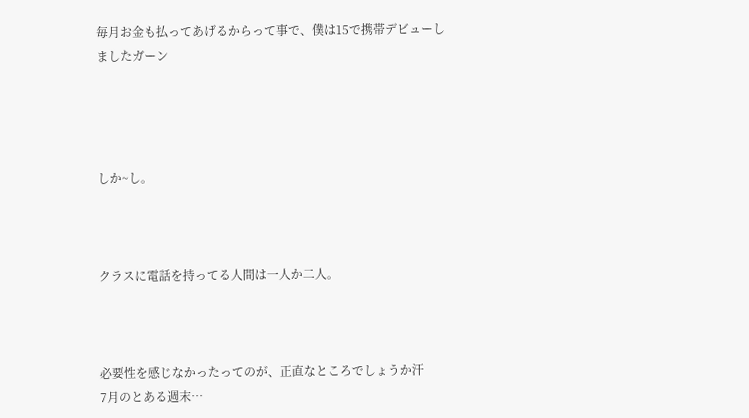毎月お金も払ってあげるからって事で、僕は15で携帯デビューしましたガーン




しか~し。



クラスに電話を持ってる人間は一人か二人。



必要性を感じなかったってのが、正直なところでしょうか汗
7月のとある週末…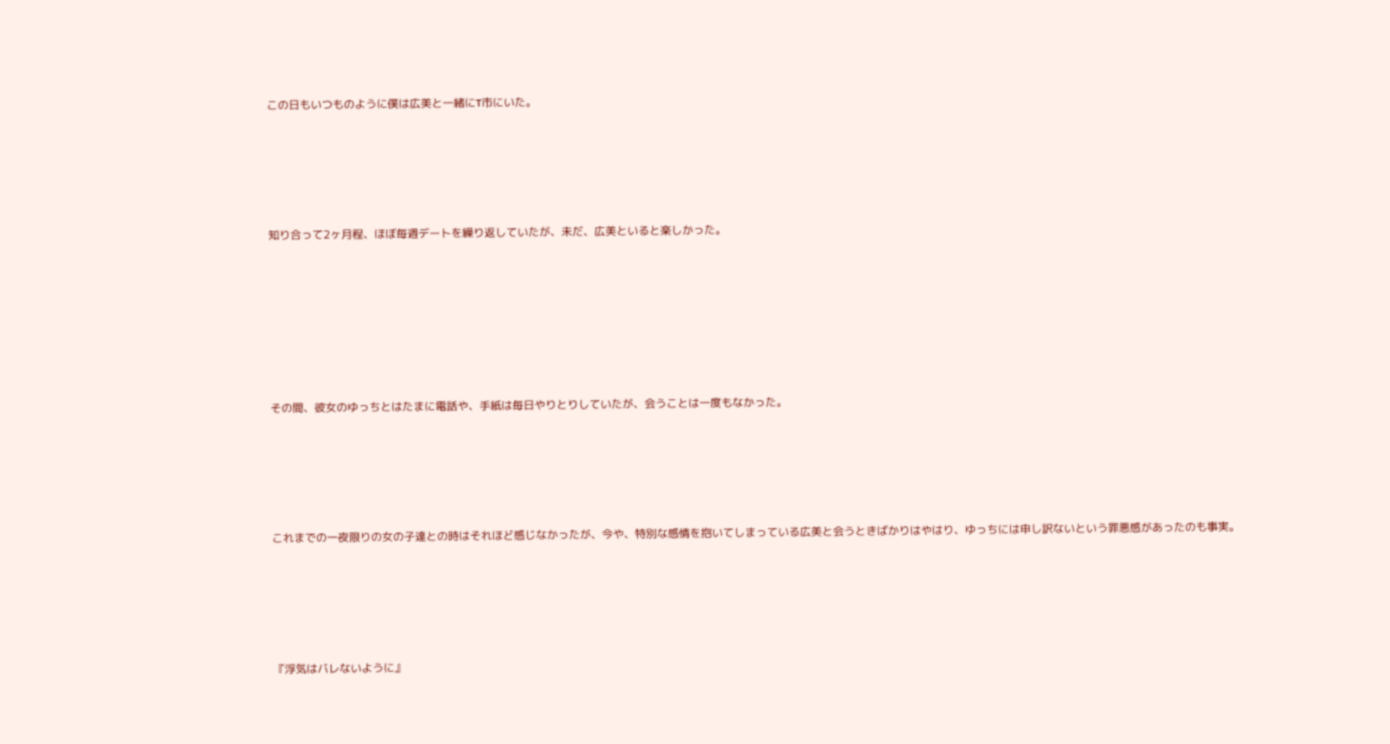この日もいつものように僕は広美と一緒にT市にいた。





知り合って2ヶ月程、ほぼ毎週デートを繰り返していたが、未だ、広美といると楽しかった。







その間、彼女のゆっちとはたまに電話や、手紙は毎日やりとりしていたが、会うことは一度もなかった。





これまでの一夜限りの女の子達との時はそれほど感じなかったが、今や、特別な感情を抱いてしまっている広美と会うときばかりはやはり、ゆっちには申し訳ないという罪悪感があったのも事実。





『浮気はバレないように』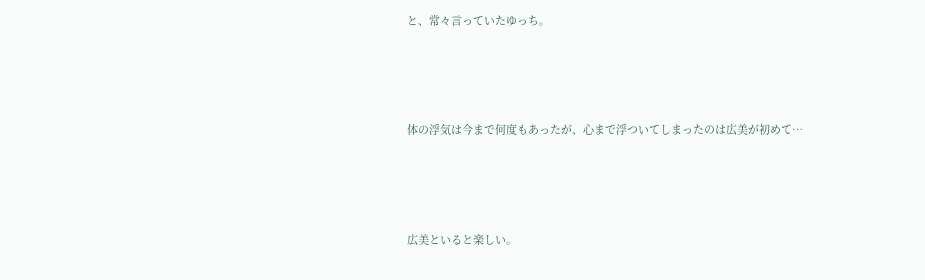と、常々言っていたゆっち。





体の浮気は今まで何度もあったが、心まで浮ついてしまったのは広美が初めて…





広美といると楽しい。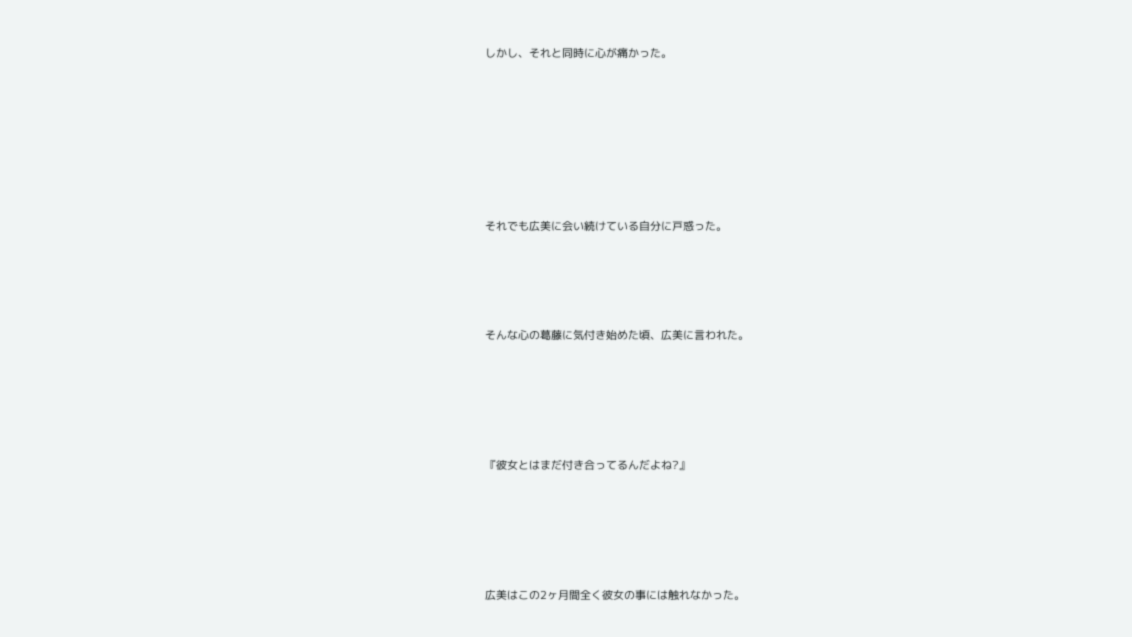しかし、それと同時に心が痛かった。







それでも広美に会い続けている自分に戸惑った。




そんな心の葛藤に気付き始めた頃、広美に言われた。





『彼女とはまだ付き合ってるんだよね?』





広美はこの2ヶ月間全く彼女の事には触れなかった。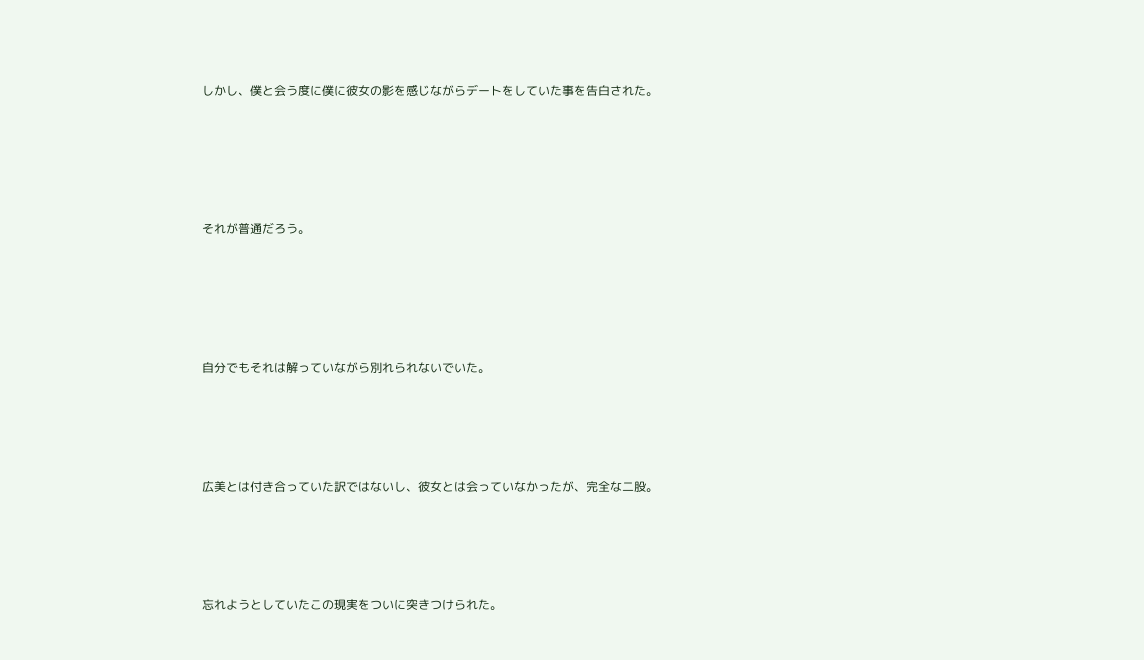しかし、僕と会う度に僕に彼女の影を感じながらデートをしていた事を告白された。






それが普通だろう。






自分でもそれは解っていながら別れられないでいた。





広美とは付き合っていた訳ではないし、彼女とは会っていなかったが、完全な二股。





忘れようとしていたこの現実をついに突きつけられた。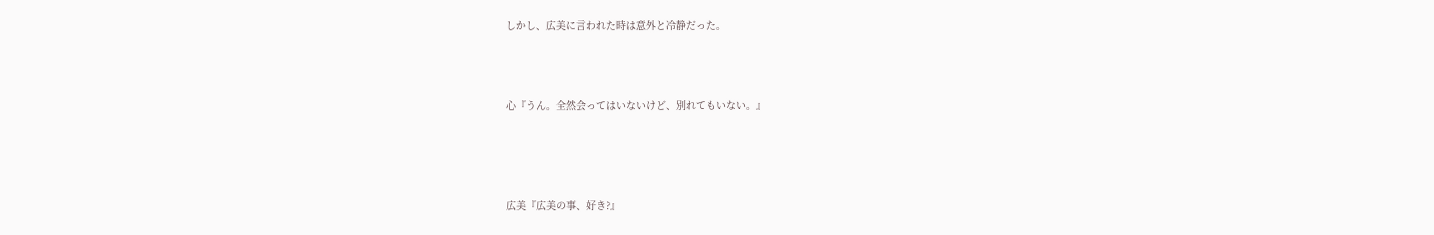しかし、広美に言われた時は意外と冷静だった。



心『うん。全然会ってはいないけど、別れてもいない。』




広美『広美の事、好き?』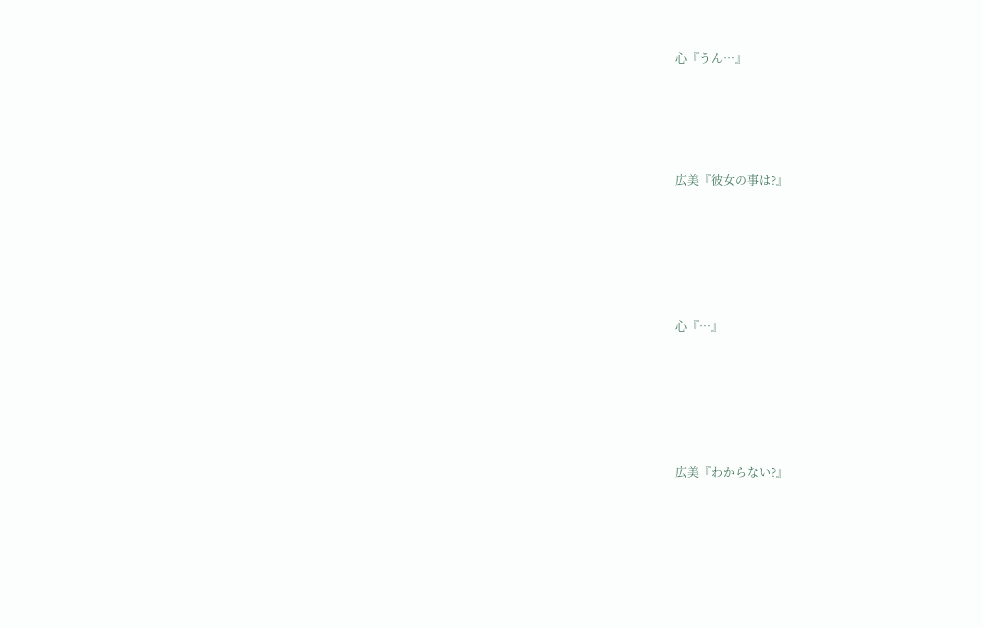心『うん…』




広美『彼女の事は?』





心『…』





広美『わからない?』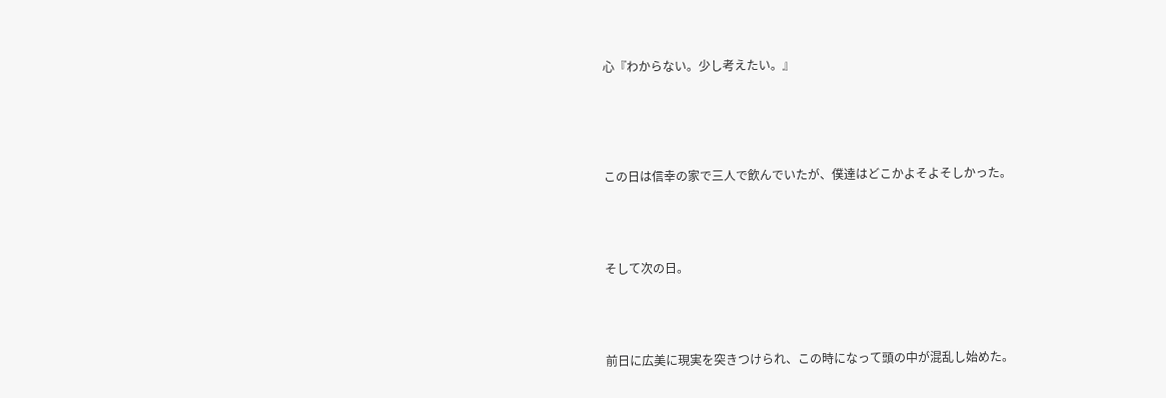心『わからない。少し考えたい。』





この日は信幸の家で三人で飲んでいたが、僕達はどこかよそよそしかった。




そして次の日。




前日に広美に現実を突きつけられ、この時になって頭の中が混乱し始めた。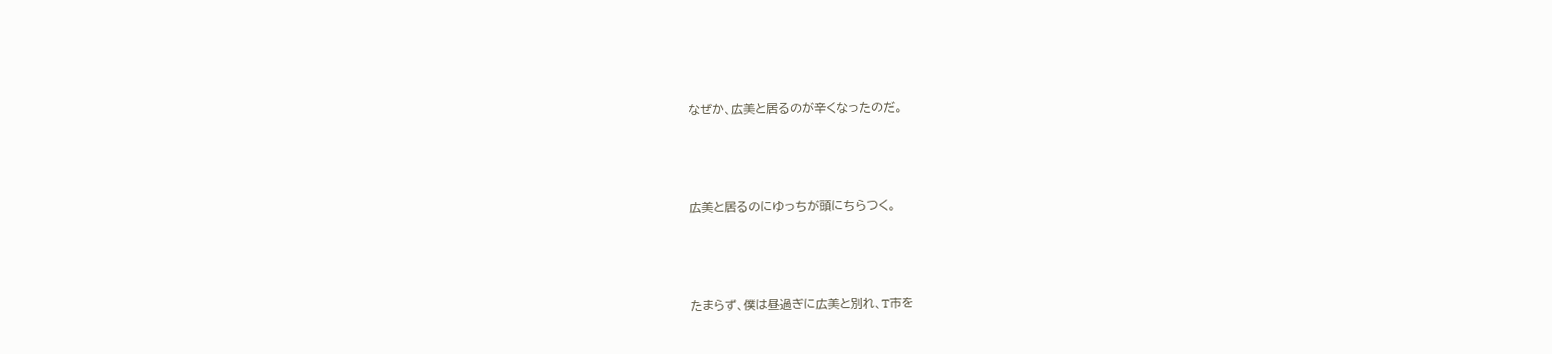なぜか、広美と居るのが辛くなったのだ。





広美と居るのにゆっちが頭にちらつく。





たまらず、僕は昼過ぎに広美と別れ、T市を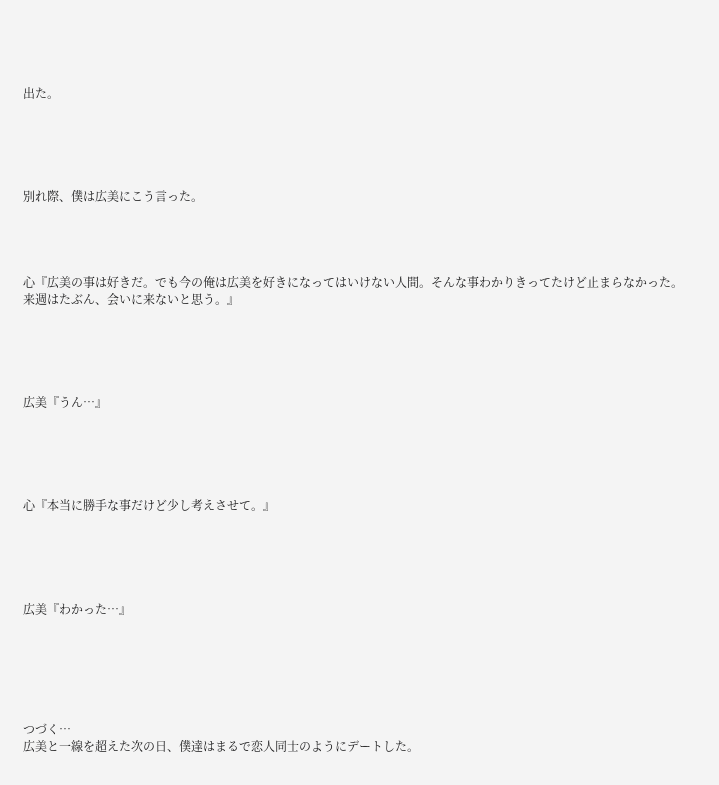出た。





別れ際、僕は広美にこう言った。




心『広美の事は好きだ。でも今の俺は広美を好きになってはいけない人間。そんな事わかりきってたけど止まらなかった。来週はたぶん、会いに来ないと思う。』





広美『うん…』





心『本当に勝手な事だけど少し考えさせて。』





広美『わかった…』






つづく…
広美と一線を超えた次の日、僕達はまるで恋人同士のようにデートした。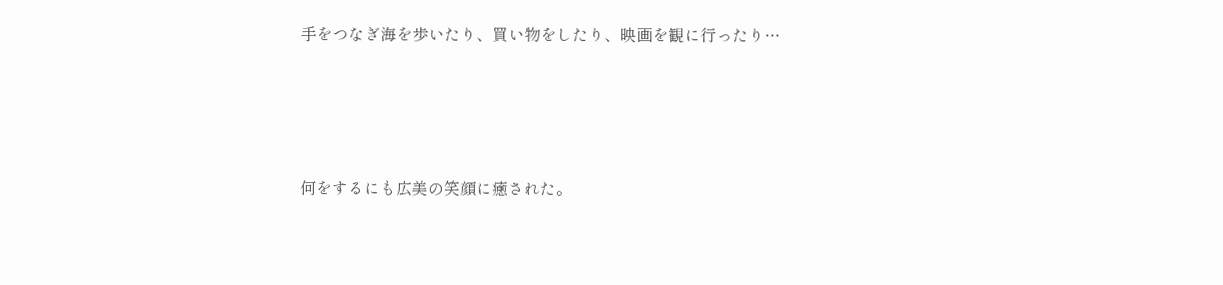手をつなぎ海を歩いたり、買い物をしたり、映画を観に行ったり…




何をするにも広美の笑顔に癒された。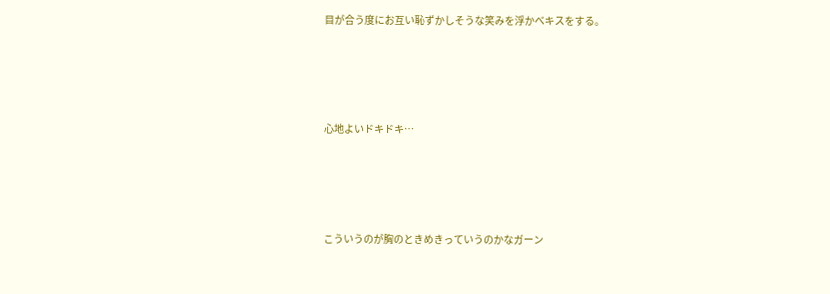目が合う度にお互い恥ずかしそうな笑みを浮かべキスをする。




心地よいドキドキ…




こういうのが胸のときめきっていうのかなガーン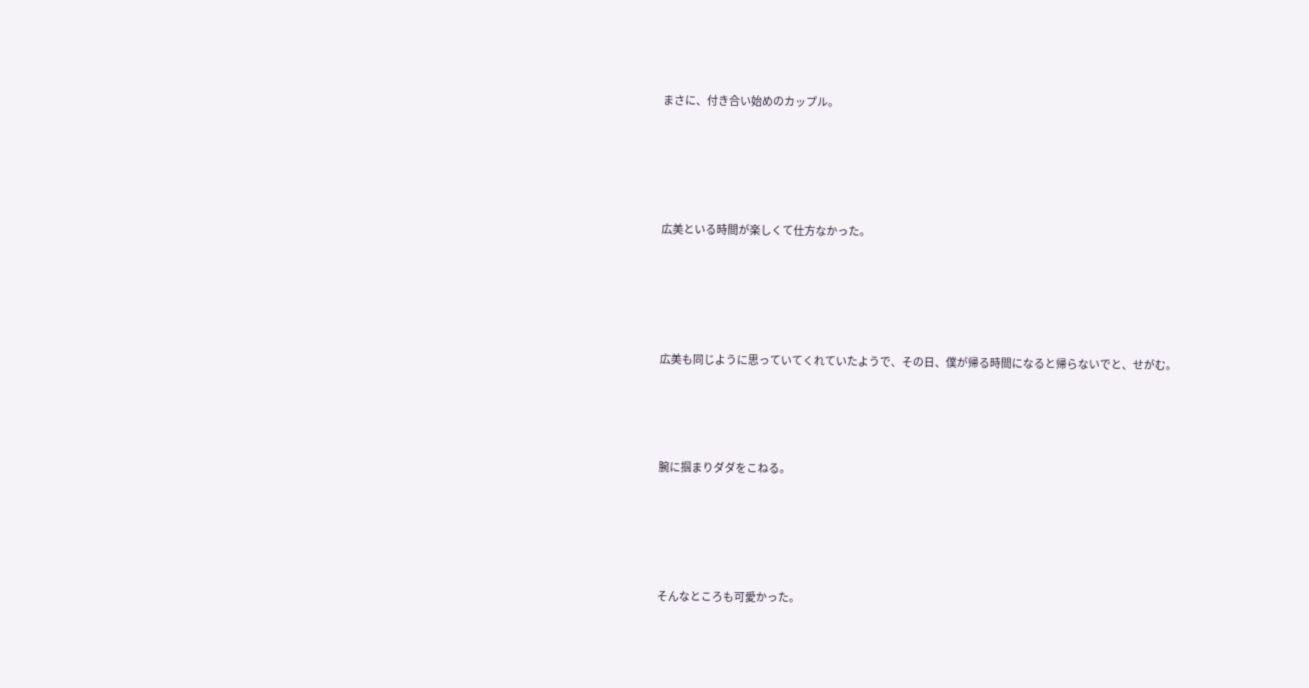まさに、付き合い始めのカップル。





広美といる時間が楽しくて仕方なかった。





広美も同じように思っていてくれていたようで、その日、僕が帰る時間になると帰らないでと、せがむ。




腕に掴まりダダをこねる。





そんなところも可愛かった。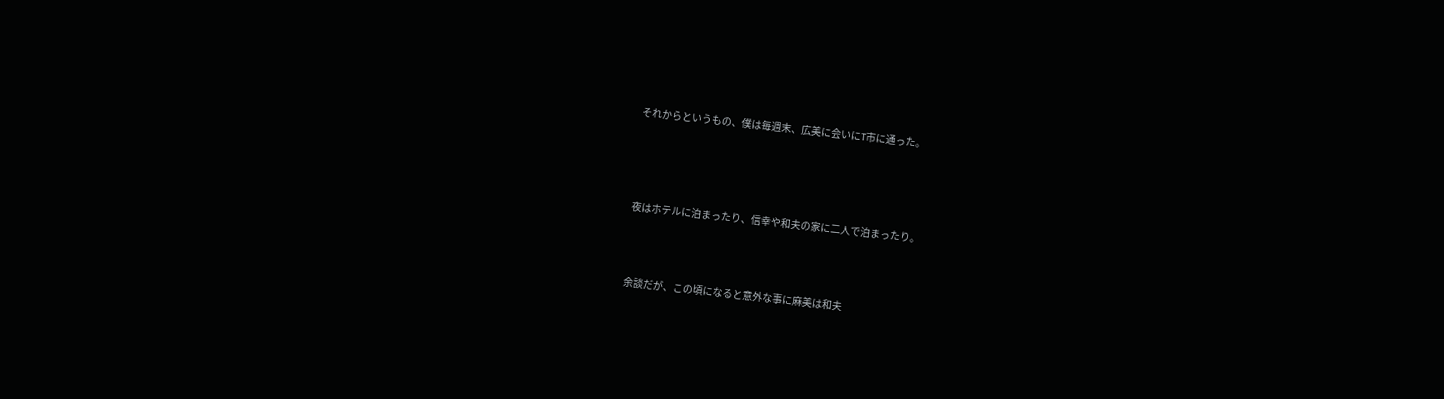それからというもの、僕は毎週末、広美に会いにT市に通った。




夜はホテルに泊まったり、信幸や和夫の家に二人で泊まったり。



余談だが、この頃になると意外な事に麻美は和夫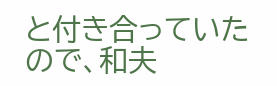と付き合っていたので、和夫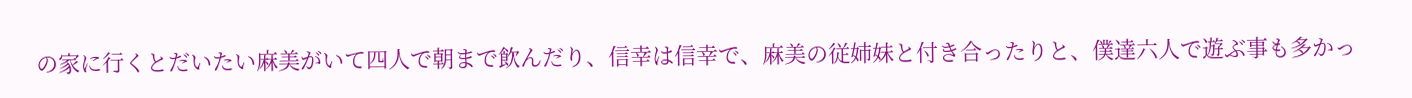の家に行くとだいたい麻美がいて四人で朝まで飲んだり、信幸は信幸で、麻美の従姉妹と付き合ったりと、僕達六人で遊ぶ事も多かっ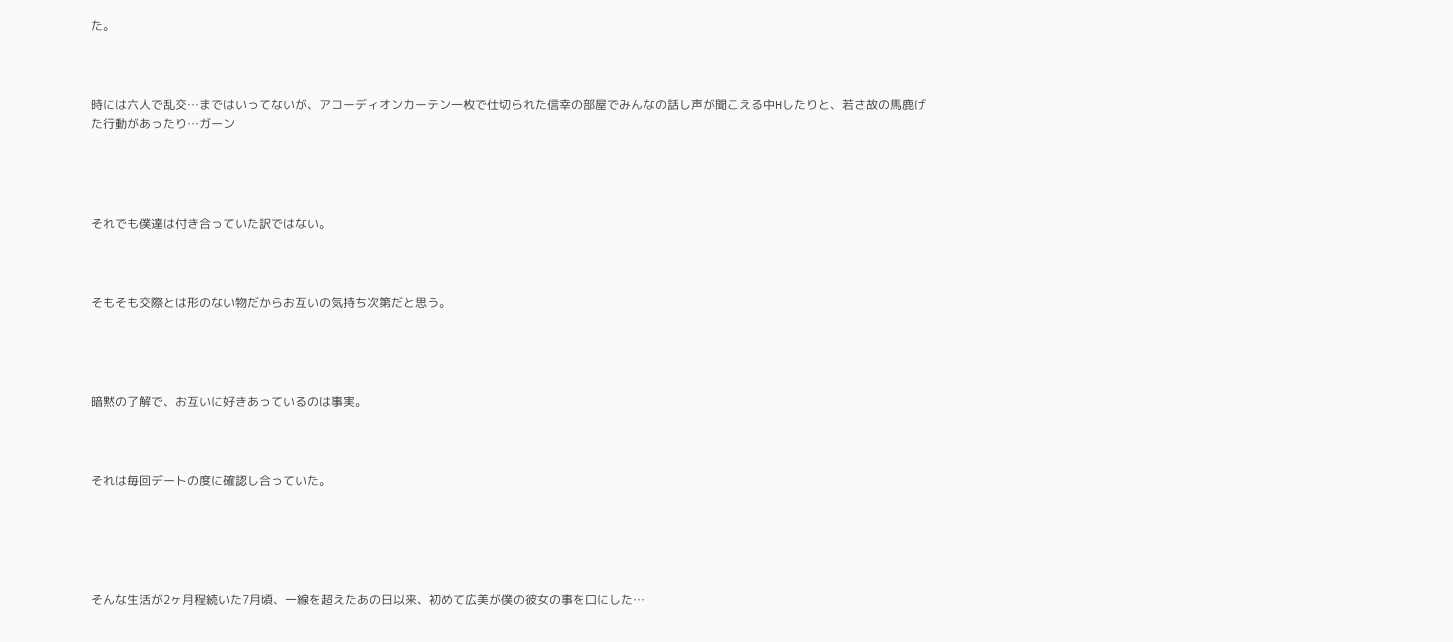た。



時には六人で乱交…まではいってないが、アコーディオンカーテン一枚で仕切られた信幸の部屋でみんなの話し声が聞こえる中Hしたりと、若さ故の馬鹿げた行動があったり…ガーン




それでも僕達は付き合っていた訳ではない。



そもそも交際とは形のない物だからお互いの気持ち次第だと思う。




暗黙の了解で、お互いに好きあっているのは事実。



それは毎回デートの度に確認し合っていた。





そんな生活が2ヶ月程続いた7月頃、一線を超えたあの日以来、初めて広美が僕の彼女の事を口にした…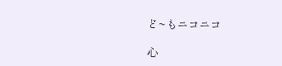ど~もニコニコ

心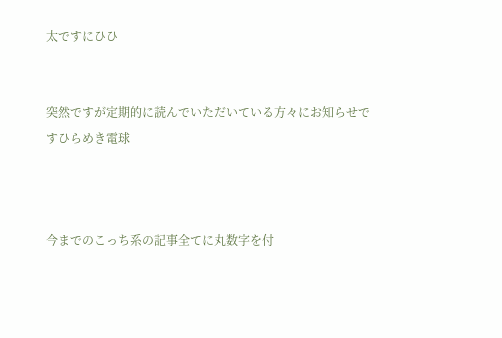太ですにひひ


突然ですが定期的に読んでいただいている方々にお知らせですひらめき電球



今までのこっち系の記事全てに丸数字を付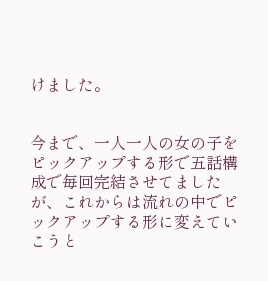けました。


今まで、一人一人の女の子をピックアップする形で五話構成で毎回完結させてましたが、これからは流れの中でピックアップする形に変えていこうと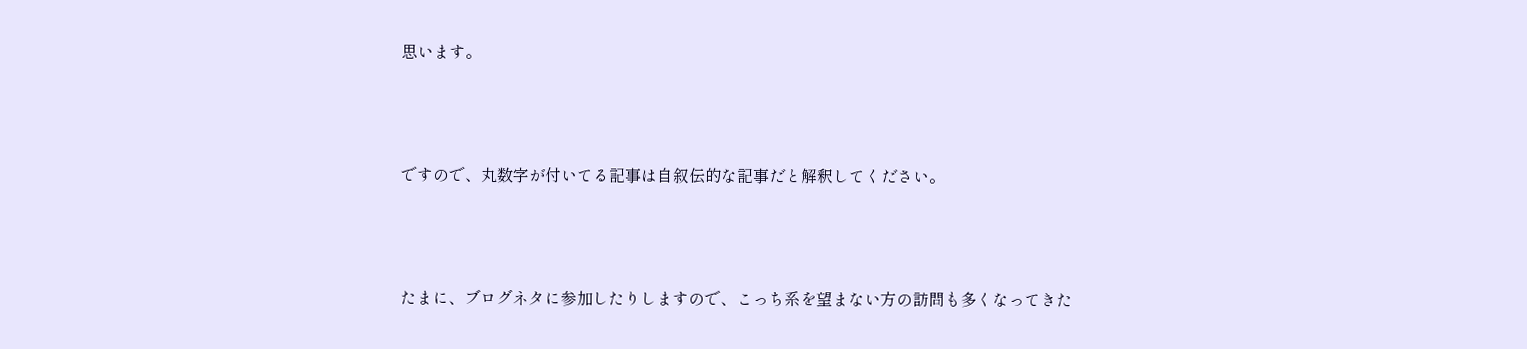思います。



ですので、丸数字が付いてる記事は自叙伝的な記事だと解釈してください。



たまに、ブログネタに参加したりしますので、こっち系を望まない方の訪問も多くなってきた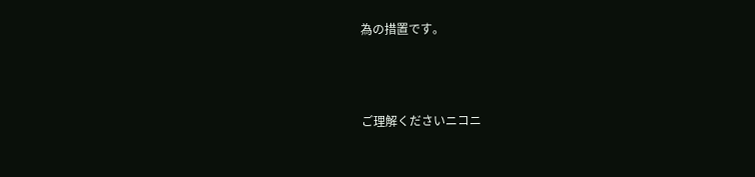為の措置です。



ご理解くださいニコニ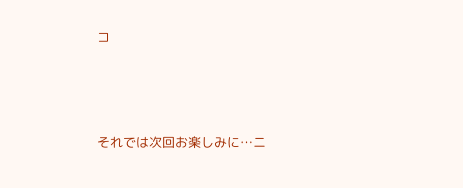コ





それでは次回お楽しみに…ニ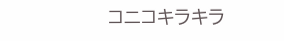コニコキラキラ